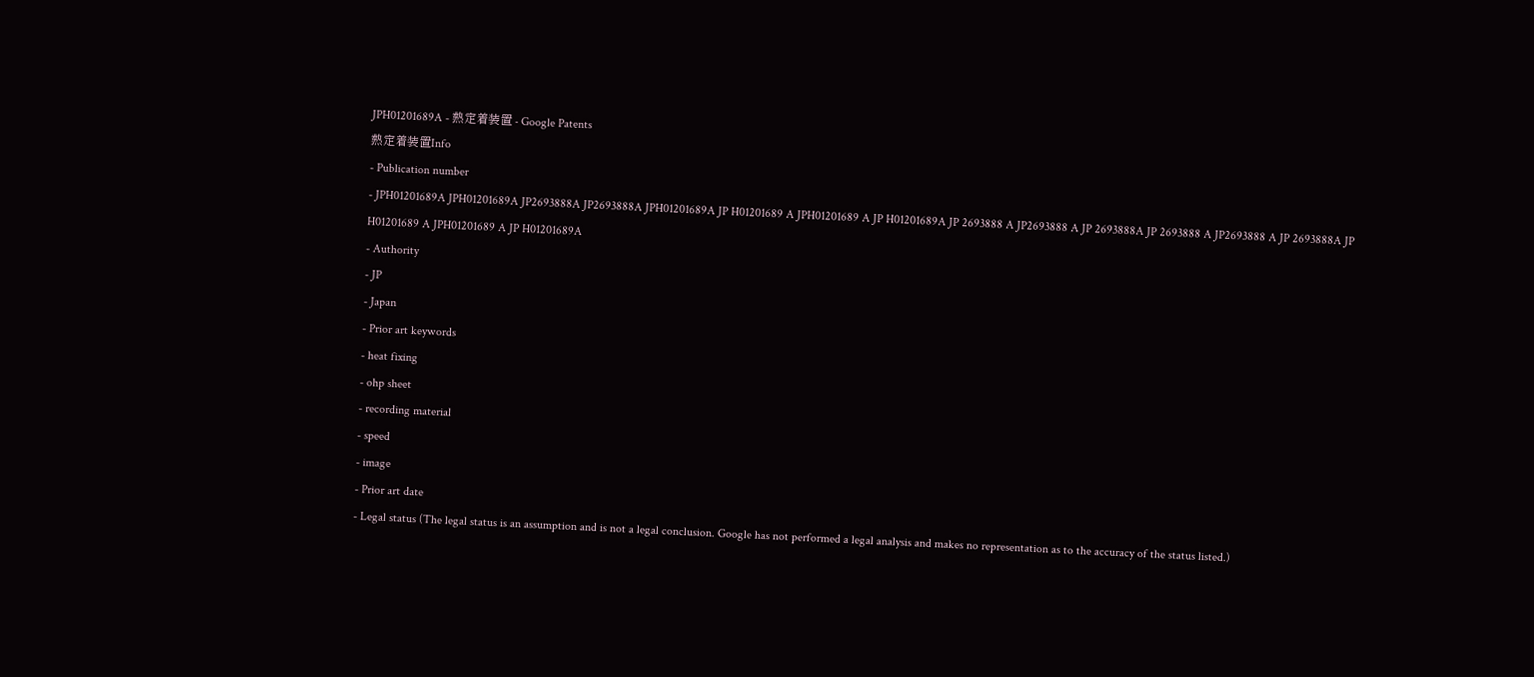JPH01201689A - 熱定着装置 - Google Patents
熱定着装置Info
- Publication number
- JPH01201689A JPH01201689A JP2693888A JP2693888A JPH01201689A JP H01201689 A JPH01201689 A JP H01201689A JP 2693888 A JP2693888 A JP 2693888A JP 2693888 A JP2693888 A JP 2693888A JP H01201689 A JPH01201689 A JP H01201689A
- Authority
- JP
- Japan
- Prior art keywords
- heat fixing
- ohp sheet
- recording material
- speed
- image
- Prior art date
- Legal status (The legal status is an assumption and is not a legal conclusion. Google has not performed a legal analysis and makes no representation as to the accuracy of the status listed.)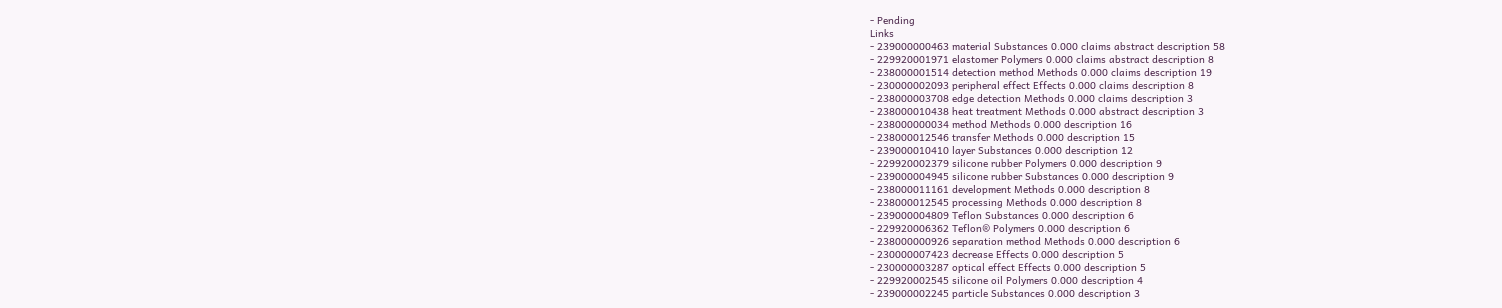- Pending
Links
- 239000000463 material Substances 0.000 claims abstract description 58
- 229920001971 elastomer Polymers 0.000 claims abstract description 8
- 238000001514 detection method Methods 0.000 claims description 19
- 230000002093 peripheral effect Effects 0.000 claims description 8
- 238000003708 edge detection Methods 0.000 claims description 3
- 238000010438 heat treatment Methods 0.000 abstract description 3
- 238000000034 method Methods 0.000 description 16
- 238000012546 transfer Methods 0.000 description 15
- 239000010410 layer Substances 0.000 description 12
- 229920002379 silicone rubber Polymers 0.000 description 9
- 239000004945 silicone rubber Substances 0.000 description 9
- 238000011161 development Methods 0.000 description 8
- 238000012545 processing Methods 0.000 description 8
- 239000004809 Teflon Substances 0.000 description 6
- 229920006362 Teflon® Polymers 0.000 description 6
- 238000000926 separation method Methods 0.000 description 6
- 230000007423 decrease Effects 0.000 description 5
- 230000003287 optical effect Effects 0.000 description 5
- 229920002545 silicone oil Polymers 0.000 description 4
- 239000002245 particle Substances 0.000 description 3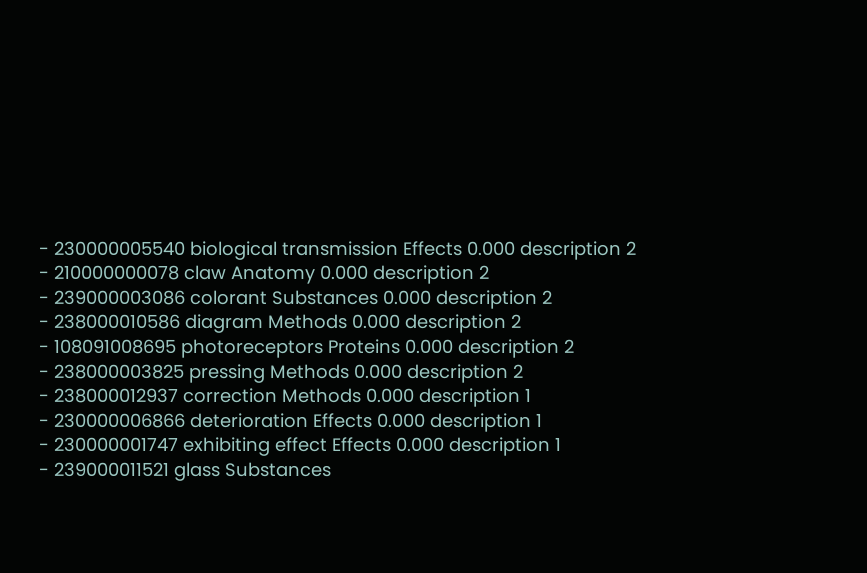- 230000005540 biological transmission Effects 0.000 description 2
- 210000000078 claw Anatomy 0.000 description 2
- 239000003086 colorant Substances 0.000 description 2
- 238000010586 diagram Methods 0.000 description 2
- 108091008695 photoreceptors Proteins 0.000 description 2
- 238000003825 pressing Methods 0.000 description 2
- 238000012937 correction Methods 0.000 description 1
- 230000006866 deterioration Effects 0.000 description 1
- 230000001747 exhibiting effect Effects 0.000 description 1
- 239000011521 glass Substances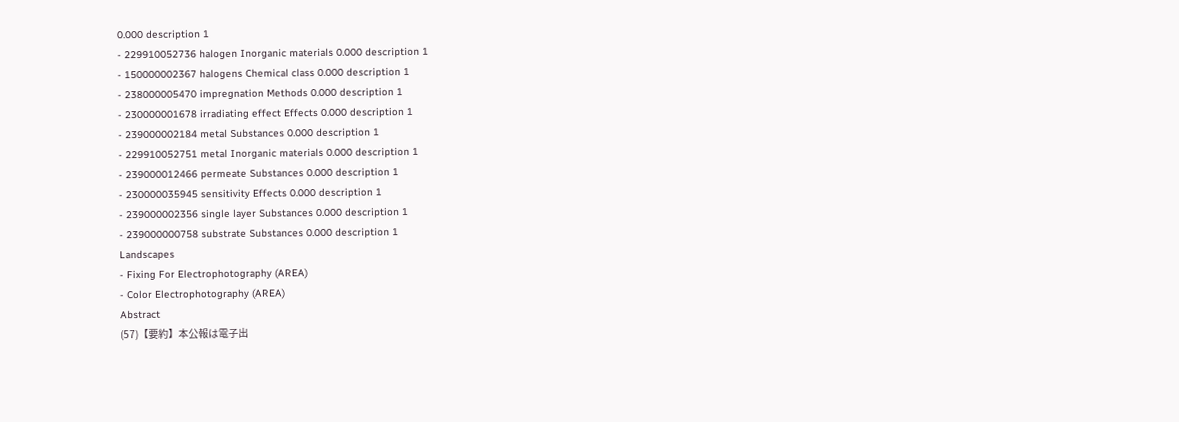0.000 description 1
- 229910052736 halogen Inorganic materials 0.000 description 1
- 150000002367 halogens Chemical class 0.000 description 1
- 238000005470 impregnation Methods 0.000 description 1
- 230000001678 irradiating effect Effects 0.000 description 1
- 239000002184 metal Substances 0.000 description 1
- 229910052751 metal Inorganic materials 0.000 description 1
- 239000012466 permeate Substances 0.000 description 1
- 230000035945 sensitivity Effects 0.000 description 1
- 239000002356 single layer Substances 0.000 description 1
- 239000000758 substrate Substances 0.000 description 1
Landscapes
- Fixing For Electrophotography (AREA)
- Color Electrophotography (AREA)
Abstract
(57)【要約】本公報は電子出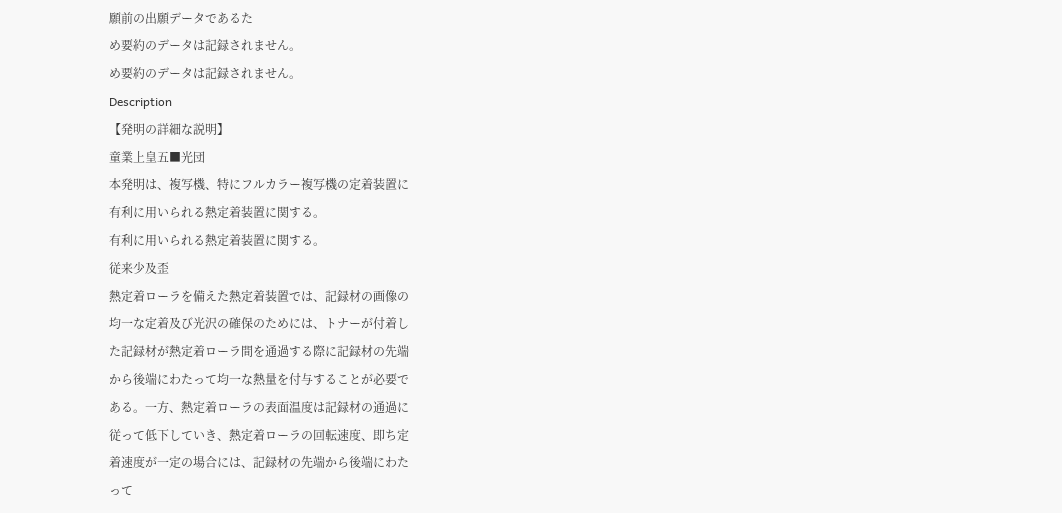願前の出願データであるた
め要約のデータは記録されません。
め要約のデータは記録されません。
Description
【発明の詳細な説明】
童業上皇五■光団
本発明は、複写機、特にフルカラー複写機の定着装置に
有利に用いられる熱定着装置に関する。
有利に用いられる熱定着装置に関する。
従来少及歪
熱定着ローラを備えた熱定着装置では、記録材の画像の
均一な定着及び光沢の確保のためには、トナーが付着し
た記録材が熱定着ローラ間を通過する際に記録材の先端
から後端にわたって均一な熱量を付与することが必要で
ある。一方、熱定着ローラの表面温度は記録材の通過に
従って低下していき、熱定着ローラの回転速度、即ち定
着速度が一定の場合には、記録材の先端から後端にわた
って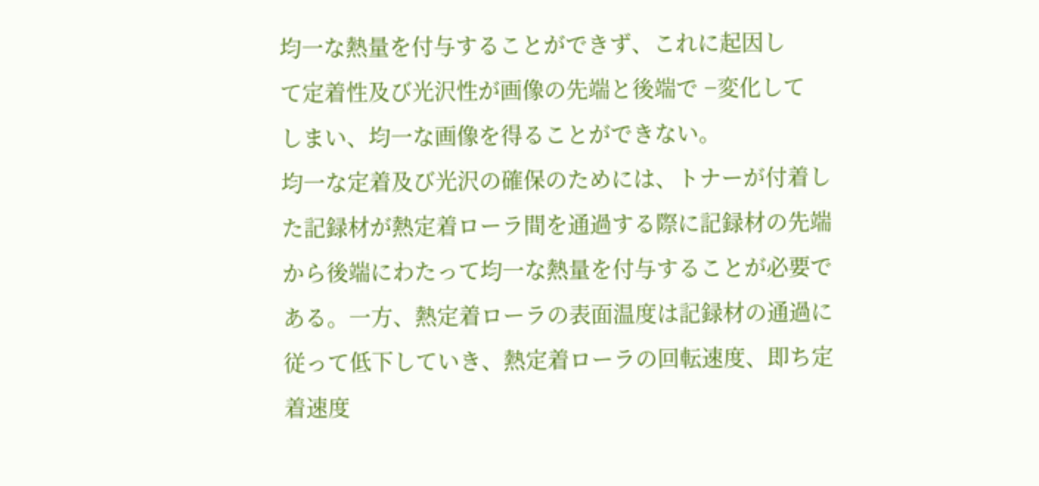均一な熱量を付与することができず、これに起因し
て定着性及び光沢性が画像の先端と後端で −変化して
しまい、均一な画像を得ることができない。
均一な定着及び光沢の確保のためには、トナーが付着し
た記録材が熱定着ローラ間を通過する際に記録材の先端
から後端にわたって均一な熱量を付与することが必要で
ある。一方、熱定着ローラの表面温度は記録材の通過に
従って低下していき、熱定着ローラの回転速度、即ち定
着速度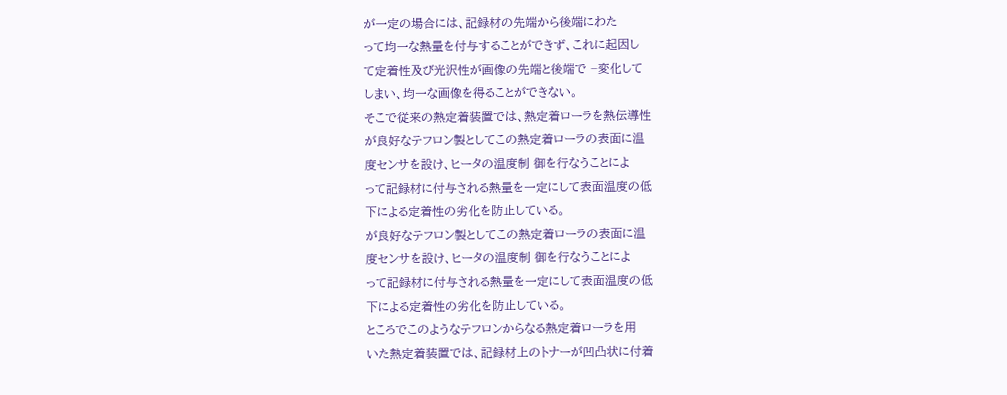が一定の場合には、記録材の先端から後端にわた
って均一な熱量を付与することができず、これに起因し
て定着性及び光沢性が画像の先端と後端で −変化して
しまい、均一な画像を得ることができない。
そこで従来の熱定着装置では、熱定着ローラを熱伝導性
が良好なテフロン製としてこの熱定着ローラの表面に温
度センサを設け、ヒータの温度制 御を行なうことによ
って記録材に付与される熱量を一定にして表面温度の低
下による定着性の劣化を防止している。
が良好なテフロン製としてこの熱定着ローラの表面に温
度センサを設け、ヒータの温度制 御を行なうことによ
って記録材に付与される熱量を一定にして表面温度の低
下による定着性の劣化を防止している。
ところでこのようなテフロンからなる熱定着ローラを用
いた熱定着装置では、記録材上のトナーが凹凸状に付着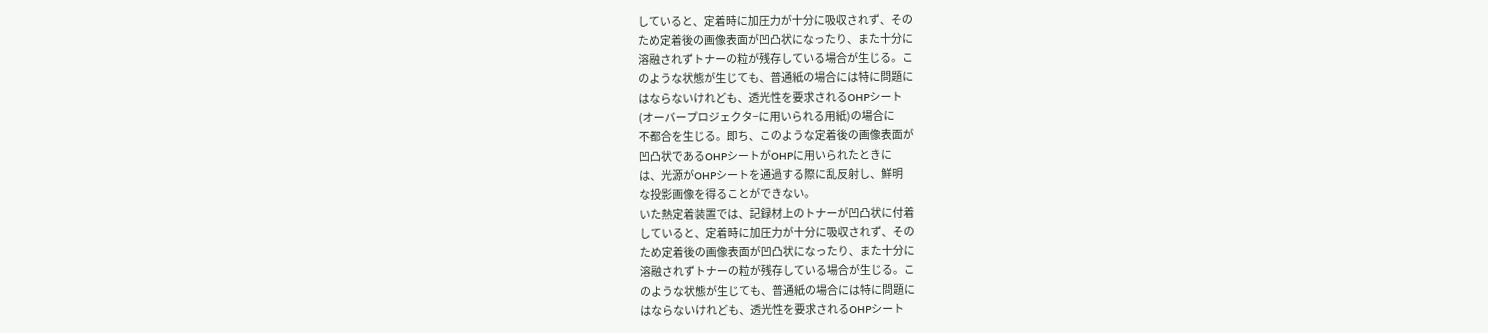していると、定着時に加圧力が十分に吸収されず、その
ため定着後の画像表面が凹凸状になったり、また十分に
溶融されずトナーの粒が残存している場合が生じる。こ
のような状態が生じても、普通紙の場合には特に問題に
はならないけれども、透光性を要求されるOHPシート
(オーバープロジェクタ−に用いられる用紙)の場合に
不都合を生じる。即ち、このような定着後の画像表面が
凹凸状であるOHPシートがOHPに用いられたときに
は、光源がOHPシートを通過する際に乱反射し、鮮明
な投影画像を得ることができない。
いた熱定着装置では、記録材上のトナーが凹凸状に付着
していると、定着時に加圧力が十分に吸収されず、その
ため定着後の画像表面が凹凸状になったり、また十分に
溶融されずトナーの粒が残存している場合が生じる。こ
のような状態が生じても、普通紙の場合には特に問題に
はならないけれども、透光性を要求されるOHPシート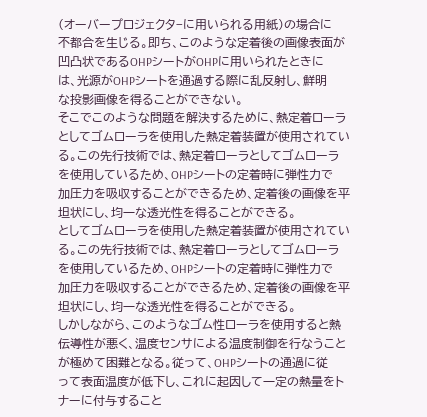(オーバープロジェクタ−に用いられる用紙)の場合に
不都合を生じる。即ち、このような定着後の画像表面が
凹凸状であるOHPシートがOHPに用いられたときに
は、光源がOHPシートを通過する際に乱反射し、鮮明
な投影画像を得ることができない。
そこでこのような問題を解決するために、熱定着ローラ
としてゴムローラを使用した熱定着装置が使用されてい
る。この先行技術では、熱定着ローラとしてゴムローラ
を使用しているため、OHPシートの定着時に弾性力で
加圧力を吸収することができるため、定着後の画像を平
坦状にし、均一な透光性を得ることができる。
としてゴムローラを使用した熱定着装置が使用されてい
る。この先行技術では、熱定着ローラとしてゴムローラ
を使用しているため、OHPシートの定着時に弾性力で
加圧力を吸収することができるため、定着後の画像を平
坦状にし、均一な透光性を得ることができる。
しかしながら、このようなゴム性ローラを使用すると熱
伝導性が悪く、温度センサによる温度制御を行なうこと
が極めて困難となる。従って、OHPシートの通過に従
って表面温度が低下し、これに起因して一定の熱量をト
ナーに付与すること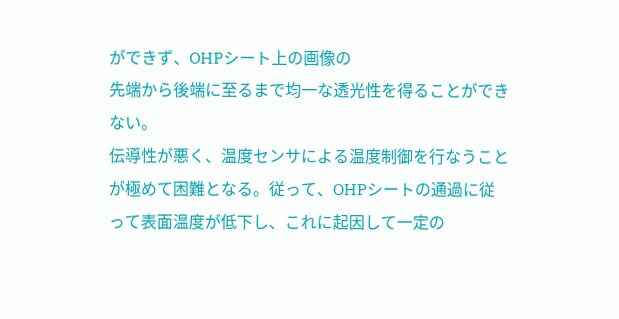ができず、OHPシート上の画像の
先端から後端に至るまで均一な透光性を得ることができ
ない。
伝導性が悪く、温度センサによる温度制御を行なうこと
が極めて困難となる。従って、OHPシートの通過に従
って表面温度が低下し、これに起因して一定の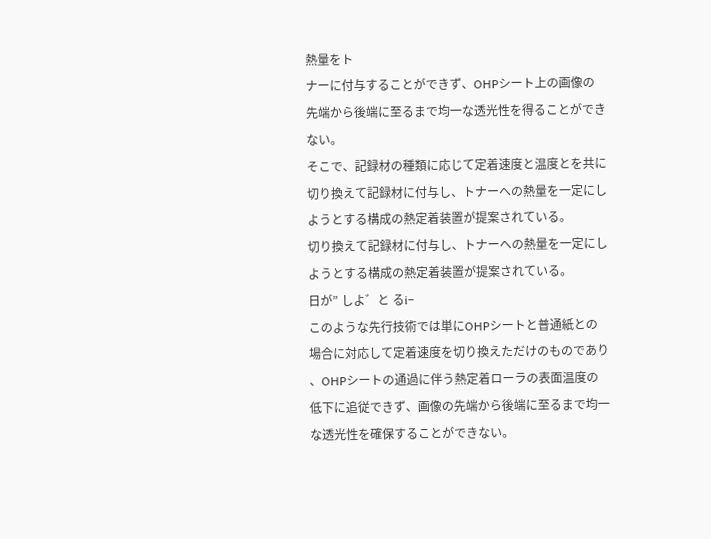熱量をト
ナーに付与することができず、OHPシート上の画像の
先端から後端に至るまで均一な透光性を得ることができ
ない。
そこで、記録材の種類に応じて定着速度と温度とを共に
切り換えて記録材に付与し、トナーへの熱量を一定にし
ようとする構成の熱定着装置が提案されている。
切り換えて記録材に付与し、トナーへの熱量を一定にし
ようとする構成の熱定着装置が提案されている。
日が” しよ゛と るi−
このような先行技術では単にOHPシートと普通紙との
場合に対応して定着速度を切り換えただけのものであり
、OHPシートの通過に伴う熱定着ローラの表面温度の
低下に追従できず、画像の先端から後端に至るまで均一
な透光性を確保することができない。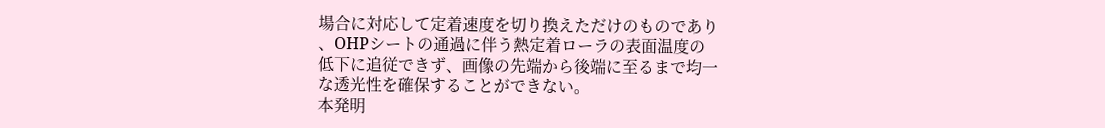場合に対応して定着速度を切り換えただけのものであり
、OHPシートの通過に伴う熱定着ローラの表面温度の
低下に追従できず、画像の先端から後端に至るまで均一
な透光性を確保することができない。
本発明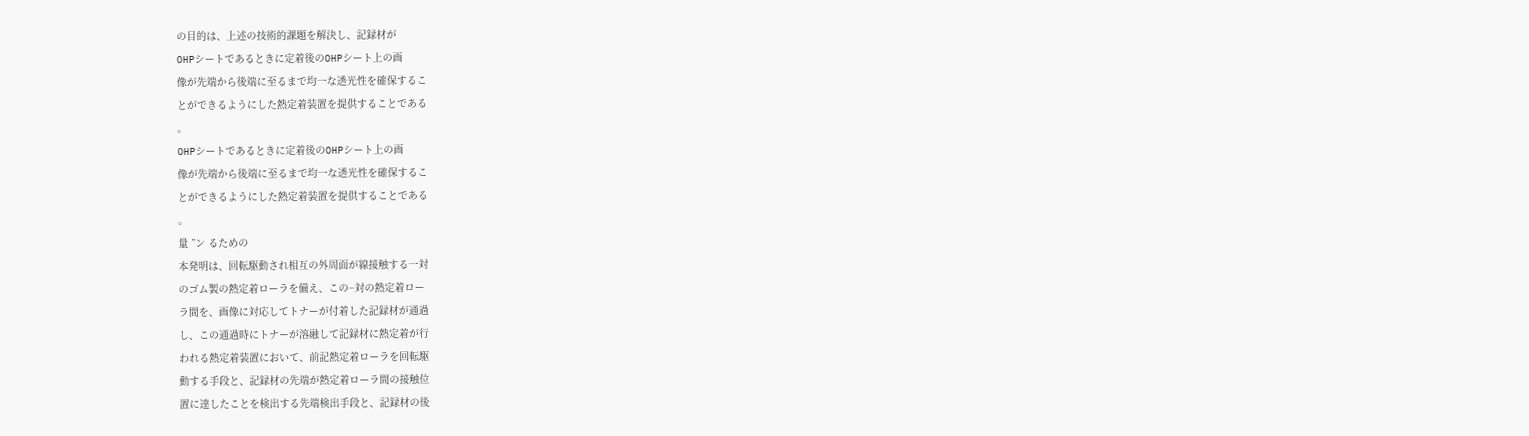の目的は、上述の技術的課題を解決し、記録材が
OHPシートであるときに定着後のOHPシート上の画
像が先端から後端に至るまで均一な透光性を確保するこ
とができるようにした熱定着装置を提供することである
。
OHPシートであるときに定着後のOHPシート上の画
像が先端から後端に至るまで均一な透光性を確保するこ
とができるようにした熱定着装置を提供することである
。
量 ”ン るための
本発明は、回転駆動され相互の外周面が線接触する一対
のゴム製の熱定着ローラを備え、この−対の熱定着ロー
ラ間を、画像に対応してトナーが付着した記録材が通過
し、この通過時にトナーが溶融して記録材に熱定着が行
われる熱定着装置において、前記熱定着ローラを回転駆
動する手段と、記録材の先端が熱定着ローラ間の接触位
置に達したことを検出する先端検出手段と、記録材の後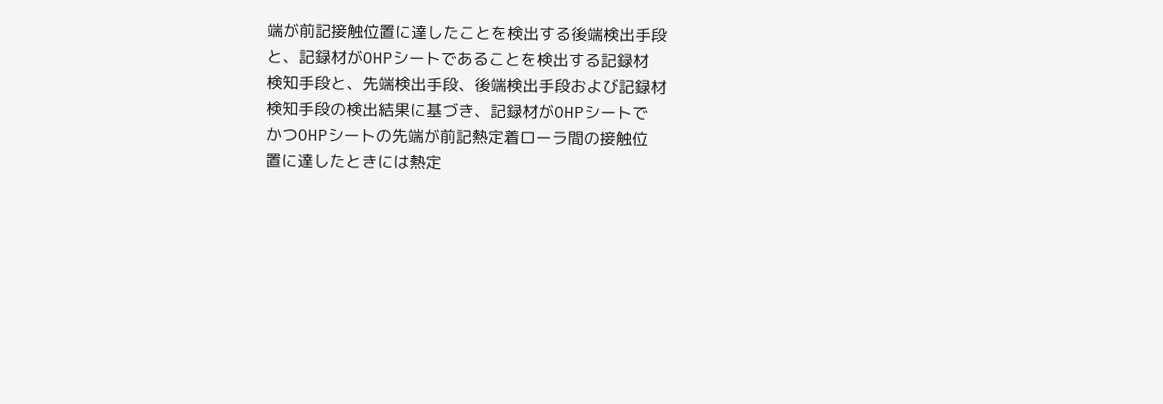端が前記接触位置に達したことを検出する後端検出手段
と、記録材がOHPシートであることを検出する記録材
検知手段と、先端検出手段、後端検出手段および記録材
検知手段の検出結果に基づき、記録材がOHPシートで
かつOHPシートの先端が前記熱定着ローラ間の接触位
置に達したときには熱定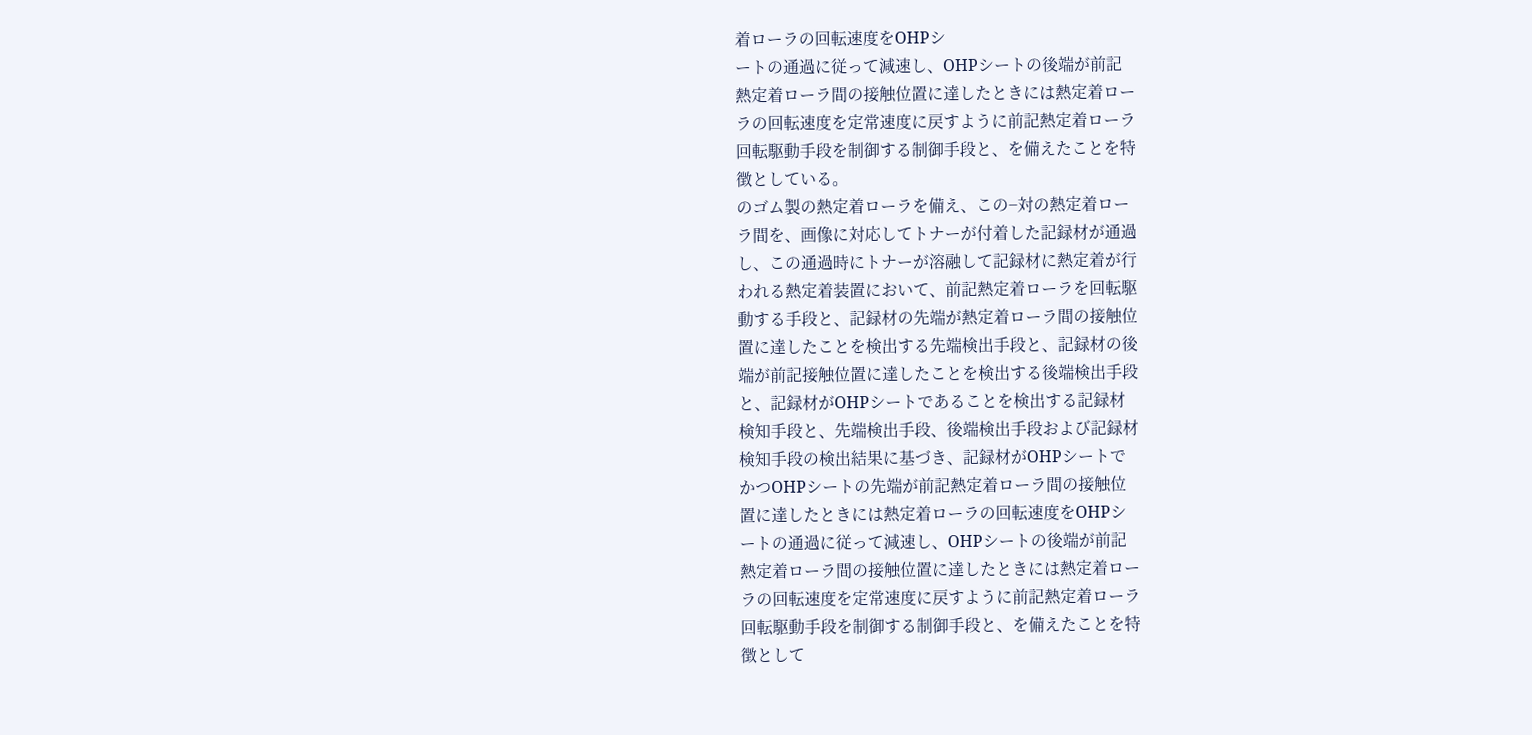着ローラの回転速度をOHPシ
ートの通過に従って減速し、OHPシートの後端が前記
熱定着ローラ間の接触位置に達したときには熱定着ロー
ラの回転速度を定常速度に戻すように前記熱定着ローラ
回転駆動手段を制御する制御手段と、を備えたことを特
徴としている。
のゴム製の熱定着ローラを備え、この−対の熱定着ロー
ラ間を、画像に対応してトナーが付着した記録材が通過
し、この通過時にトナーが溶融して記録材に熱定着が行
われる熱定着装置において、前記熱定着ローラを回転駆
動する手段と、記録材の先端が熱定着ローラ間の接触位
置に達したことを検出する先端検出手段と、記録材の後
端が前記接触位置に達したことを検出する後端検出手段
と、記録材がOHPシートであることを検出する記録材
検知手段と、先端検出手段、後端検出手段および記録材
検知手段の検出結果に基づき、記録材がOHPシートで
かつOHPシートの先端が前記熱定着ローラ間の接触位
置に達したときには熱定着ローラの回転速度をOHPシ
ートの通過に従って減速し、OHPシートの後端が前記
熱定着ローラ間の接触位置に達したときには熱定着ロー
ラの回転速度を定常速度に戻すように前記熱定着ローラ
回転駆動手段を制御する制御手段と、を備えたことを特
徴として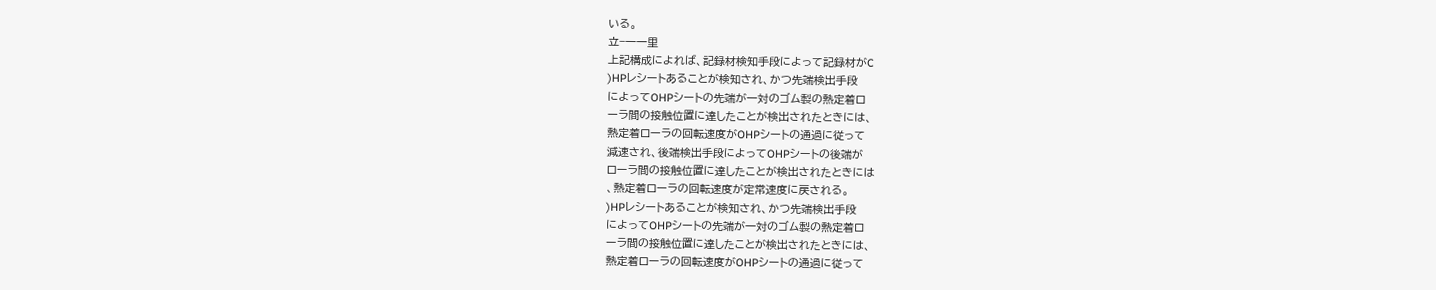いる。
立−一一里
上記構成によれば、記録材検知手段によって記録材がC
)HPレシートあることが検知され、かつ先端検出手段
によってOHPシートの先端が一対のゴム製の熱定着ロ
ーラ間の接触位置に達したことが検出されたときには、
熱定着ローラの回転速度がOHPシートの通過に従って
減速され、後端検出手段によってOHPシートの後端が
ローラ間の接触位置に達したことが検出されたときには
、熱定着ローラの回転速度が定常速度に戻される。
)HPレシートあることが検知され、かつ先端検出手段
によってOHPシートの先端が一対のゴム製の熱定着ロ
ーラ間の接触位置に達したことが検出されたときには、
熱定着ローラの回転速度がOHPシートの通過に従って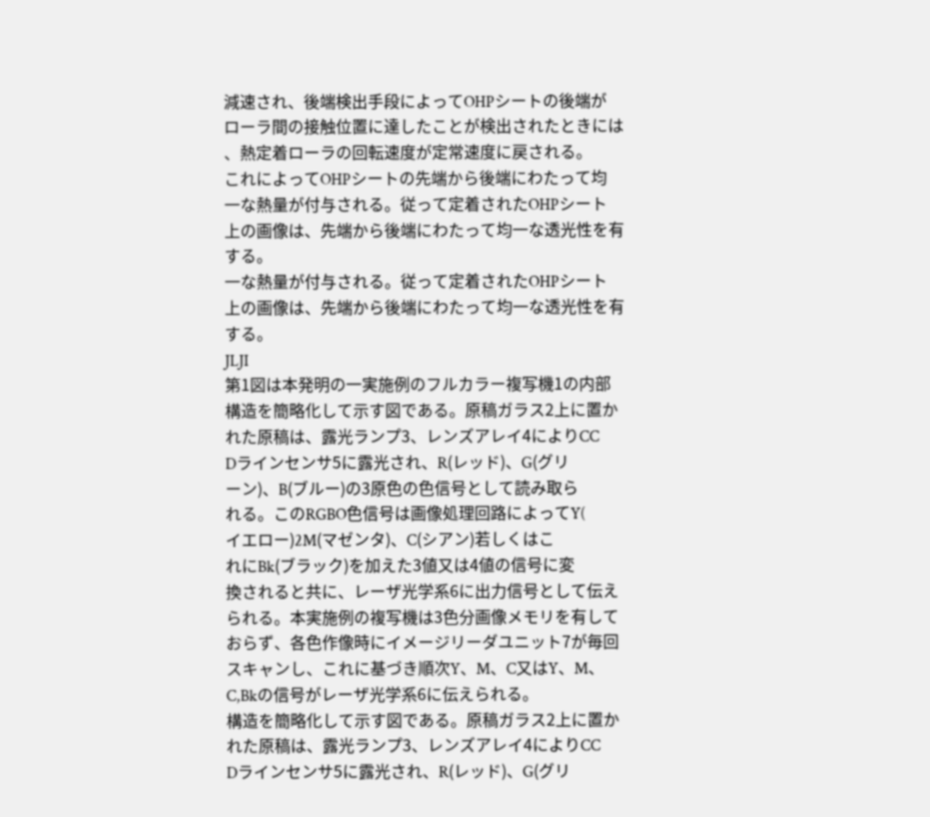減速され、後端検出手段によってOHPシートの後端が
ローラ間の接触位置に達したことが検出されたときには
、熱定着ローラの回転速度が定常速度に戻される。
これによってOHPシートの先端から後端にわたって均
一な熱量が付与される。従って定着されたOHPシート
上の画像は、先端から後端にわたって均一な透光性を有
する。
一な熱量が付与される。従って定着されたOHPシート
上の画像は、先端から後端にわたって均一な透光性を有
する。
JLJI
第1図は本発明の一実施例のフルカラー複写機1の内部
構造を簡略化して示す図である。原稿ガラス2上に置か
れた原稿は、露光ランプ3、レンズアレイ4によりCC
Dラインセンサ5に露光され、R(レッド)、G(グリ
ーン)、B(ブルー)の3原色の色信号として読み取ら
れる。このRGBO色信号は画像処理回路によってY(
イエロー)2M(マゼンタ)、C(シアン)若しくはこ
れにBk(ブラック)を加えた3値又は4値の信号に変
換されると共に、レーザ光学系6に出力信号として伝え
られる。本実施例の複写機は3色分画像メモリを有して
おらず、各色作像時にイメージリーダユニット7が毎回
スキャンし、これに基づき順次Y、M、C又はY、M、
C,Bkの信号がレーザ光学系6に伝えられる。
構造を簡略化して示す図である。原稿ガラス2上に置か
れた原稿は、露光ランプ3、レンズアレイ4によりCC
Dラインセンサ5に露光され、R(レッド)、G(グリ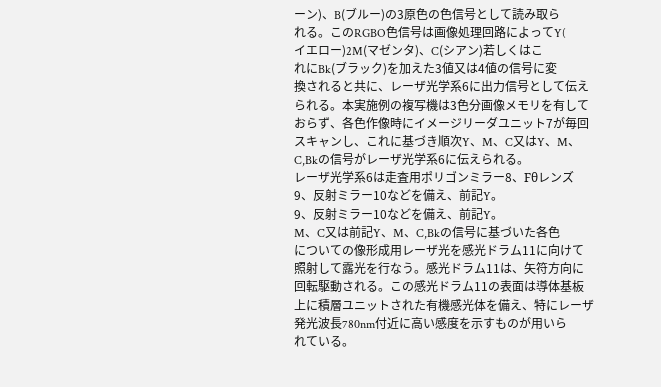ーン)、B(ブルー)の3原色の色信号として読み取ら
れる。このRGBO色信号は画像処理回路によってY(
イエロー)2M(マゼンタ)、C(シアン)若しくはこ
れにBk(ブラック)を加えた3値又は4値の信号に変
換されると共に、レーザ光学系6に出力信号として伝え
られる。本実施例の複写機は3色分画像メモリを有して
おらず、各色作像時にイメージリーダユニット7が毎回
スキャンし、これに基づき順次Y、M、C又はY、M、
C,Bkの信号がレーザ光学系6に伝えられる。
レーザ光学系6は走査用ポリゴンミラー8、Fθレンズ
9、反射ミラー10などを備え、前記Y。
9、反射ミラー10などを備え、前記Y。
M、C又は前記Y、M、C,Bkの信号に基づいた各色
についての像形成用レーザ光を感光ドラム11に向けて
照射して露光を行なう。感光ドラム11は、矢符方向に
回転駆動される。この感光ドラム11の表面は導体基板
上に積層ユニットされた有機感光体を備え、特にレーザ
発光波長780nm付近に高い感度を示すものが用いら
れている。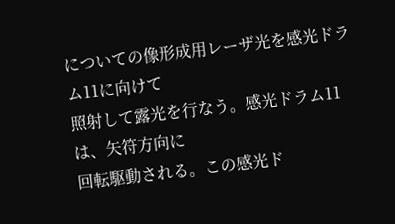についての像形成用レーザ光を感光ドラム11に向けて
照射して露光を行なう。感光ドラム11は、矢符方向に
回転駆動される。この感光ド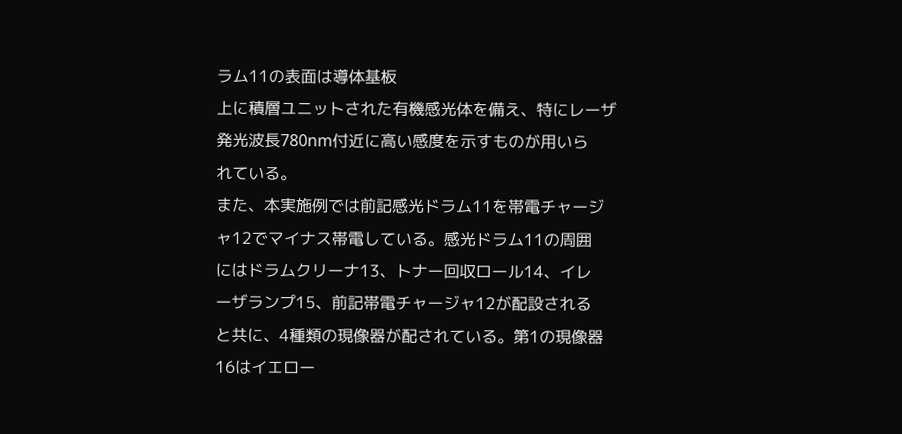ラム11の表面は導体基板
上に積層ユニットされた有機感光体を備え、特にレーザ
発光波長780nm付近に高い感度を示すものが用いら
れている。
また、本実施例では前記感光ドラム11を帯電チャージ
ャ12でマイナス帯電している。感光ドラム11の周囲
にはドラムクリーナ13、トナー回収ロール14、イレ
ーザランプ15、前記帯電チャージャ12が配設される
と共に、4種類の現像器が配されている。第1の現像器
16はイエロー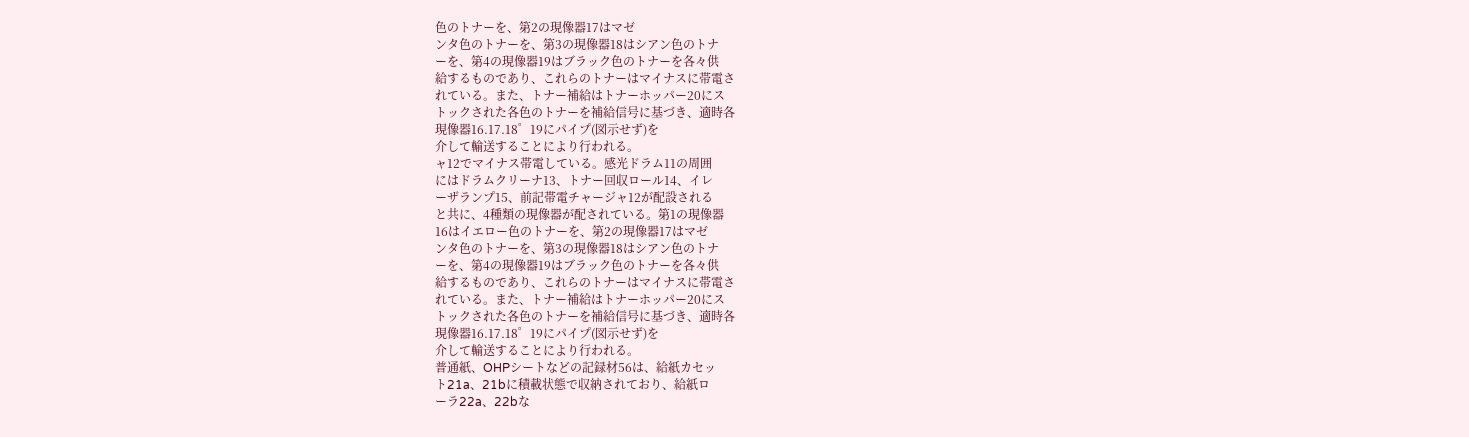色のトナーを、第2の現像器17はマゼ
ンタ色のトナーを、第3の現像器18はシアン色のトナ
ーを、第4の現像器19はブラック色のトナーを各々供
給するものであり、これらのトナーはマイナスに帯電さ
れている。また、トナー補給はトナーホッパー20にス
トックされた各色のトナーを補給信号に基づき、適時各
現像器16.17.18゜19にパイプ(図示せず)を
介して輸送することにより行われる。
ャ12でマイナス帯電している。感光ドラム11の周囲
にはドラムクリーナ13、トナー回収ロール14、イレ
ーザランプ15、前記帯電チャージャ12が配設される
と共に、4種類の現像器が配されている。第1の現像器
16はイエロー色のトナーを、第2の現像器17はマゼ
ンタ色のトナーを、第3の現像器18はシアン色のトナ
ーを、第4の現像器19はブラック色のトナーを各々供
給するものであり、これらのトナーはマイナスに帯電さ
れている。また、トナー補給はトナーホッパー20にス
トックされた各色のトナーを補給信号に基づき、適時各
現像器16.17.18゜19にパイプ(図示せず)を
介して輸送することにより行われる。
普通紙、OHPシートなどの記録材56は、給紙カセッ
ト21a、21bに積載状態で収納されており、給紙ロ
ーラ22a、22bな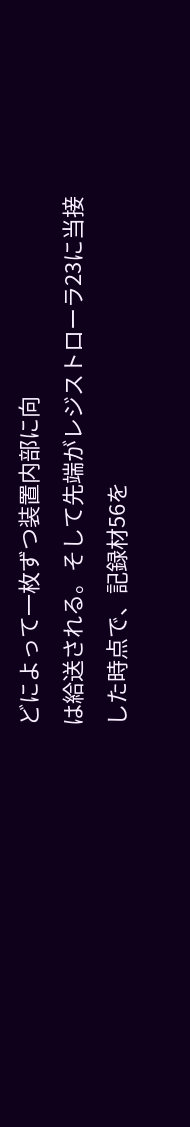どによって一枚ずつ装置内部に向
は給送される。そして先端がレジストローラ23に当接
した時点で、記録材56を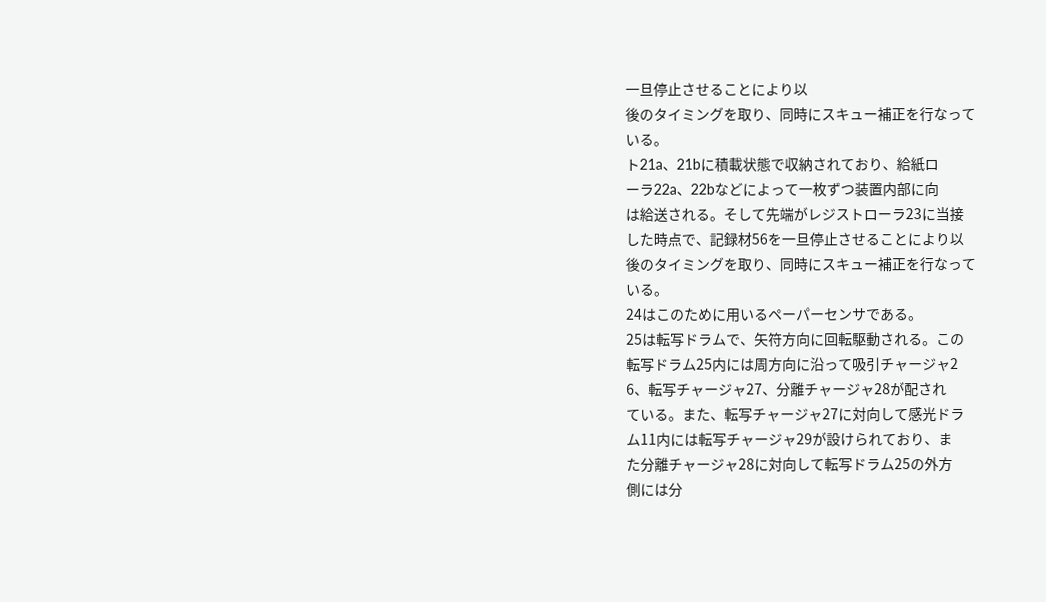一旦停止させることにより以
後のタイミングを取り、同時にスキュー補正を行なって
いる。
ト21a、21bに積載状態で収納されており、給紙ロ
ーラ22a、22bなどによって一枚ずつ装置内部に向
は給送される。そして先端がレジストローラ23に当接
した時点で、記録材56を一旦停止させることにより以
後のタイミングを取り、同時にスキュー補正を行なって
いる。
24はこのために用いるペーパーセンサである。
25は転写ドラムで、矢符方向に回転駆動される。この
転写ドラム25内には周方向に沿って吸引チャージャ2
6、転写チャージャ27、分離チャージャ28が配され
ている。また、転写チャージャ27に対向して感光ドラ
ム11内には転写チャージャ29が設けられており、ま
た分離チャージャ28に対向して転写ドラム25の外方
側には分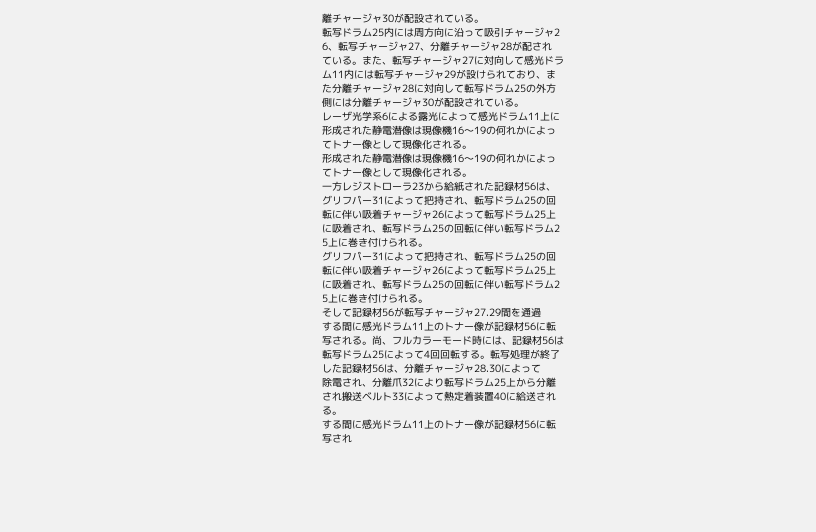離チャージャ30が配設されている。
転写ドラム25内には周方向に沿って吸引チャージャ2
6、転写チャージャ27、分離チャージャ28が配され
ている。また、転写チャージャ27に対向して感光ドラ
ム11内には転写チャージャ29が設けられており、ま
た分離チャージャ28に対向して転写ドラム25の外方
側には分離チャージャ30が配設されている。
レーザ光学系6による露光によって感光ドラム11上に
形成された静電潜像は現像機16〜19の何れかによっ
てトナー像として現像化される。
形成された静電潜像は現像機16〜19の何れかによっ
てトナー像として現像化される。
一方レジストローラ23から給紙された記録材56は、
グリフパー31によって把持され、転写ドラム25の回
転に伴い吸着チャージャ26によって転写ドラム25上
に吸着され、転写ドラム25の回転に伴い転写ドラム2
5上に巻き付けられる。
グリフパー31によって把持され、転写ドラム25の回
転に伴い吸着チャージャ26によって転写ドラム25上
に吸着され、転写ドラム25の回転に伴い転写ドラム2
5上に巻き付けられる。
そして記録材56が転写チャージャ27.29間を通過
する間に感光ドラム11上のトナー像が記録材56に転
写される。尚、フルカラーモード時には、記録材56は
転写ドラム25によって4回回転する。転写処理が終了
した記録材56は、分離チャージャ28.30によって
除電され、分離爪32により転写ドラム25上から分離
され搬送ベルト33によって熱定着装置40に給送され
る。
する間に感光ドラム11上のトナー像が記録材56に転
写され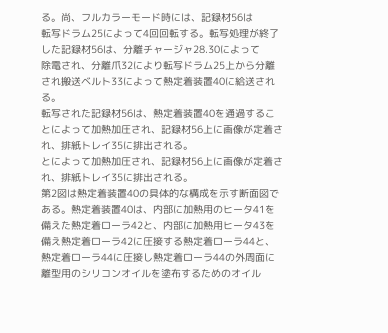る。尚、フルカラーモード時には、記録材56は
転写ドラム25によって4回回転する。転写処理が終了
した記録材56は、分離チャージャ28.30によって
除電され、分離爪32により転写ドラム25上から分離
され搬送ベルト33によって熱定着装置40に給送され
る。
転写された記録材56は、熱定着装置40を通過するこ
とによって加熱加圧され、記録材56上に画像が定着さ
れ、排紙トレイ35に排出される。
とによって加熱加圧され、記録材56上に画像が定着さ
れ、排紙トレイ35に排出される。
第2図は熱定着装置40の具体的な構成を示す断面図で
ある。熱定着装置40は、内部に加熱用のヒータ41を
備えた熱定着ローラ42と、内部に加熱用ヒータ43を
備え熱定着ローラ42に圧接する熱定着ローラ44と、
熱定着ローラ44に圧接し熱定着ローラ44の外周面に
離型用のシリコンオイルを塗布するためのオイル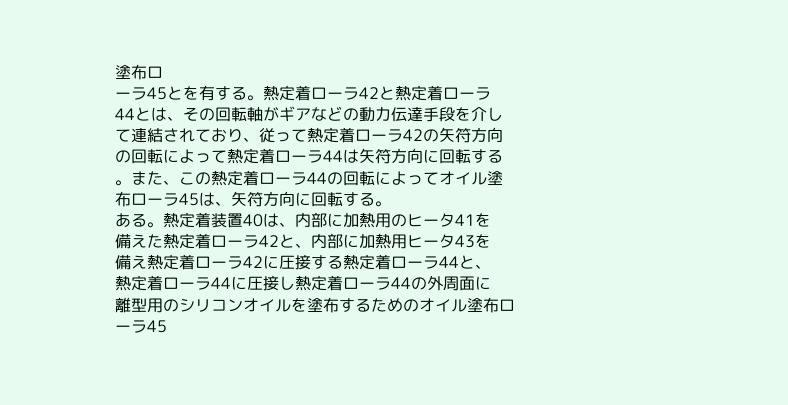塗布ロ
ーラ45とを有する。熱定着ローラ42と熱定着ローラ
44とは、その回転軸がギアなどの動力伝達手段を介し
て連結されており、従って熱定着ローラ42の矢符方向
の回転によって熱定着ローラ44は矢符方向に回転する
。また、この熱定着ローラ44の回転によってオイル塗
布ローラ45は、矢符方向に回転する。
ある。熱定着装置40は、内部に加熱用のヒータ41を
備えた熱定着ローラ42と、内部に加熱用ヒータ43を
備え熱定着ローラ42に圧接する熱定着ローラ44と、
熱定着ローラ44に圧接し熱定着ローラ44の外周面に
離型用のシリコンオイルを塗布するためのオイル塗布ロ
ーラ45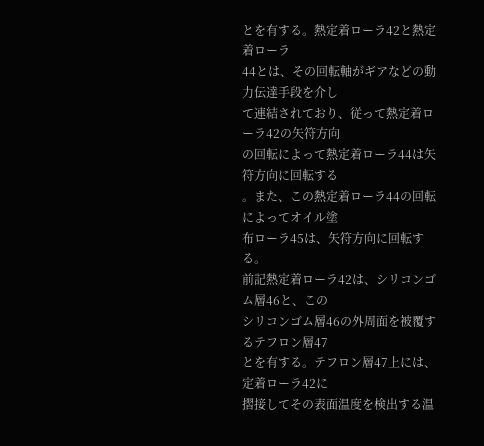とを有する。熱定着ローラ42と熱定着ローラ
44とは、その回転軸がギアなどの動力伝達手段を介し
て連結されており、従って熱定着ローラ42の矢符方向
の回転によって熱定着ローラ44は矢符方向に回転する
。また、この熱定着ローラ44の回転によってオイル塗
布ローラ45は、矢符方向に回転する。
前記熱定着ローラ42は、シリコンゴム層46と、この
シリコンゴム層46の外周面を被覆するテフロン層47
とを有する。テフロン層47上には、定着ローラ42に
摺接してその表面温度を検出する温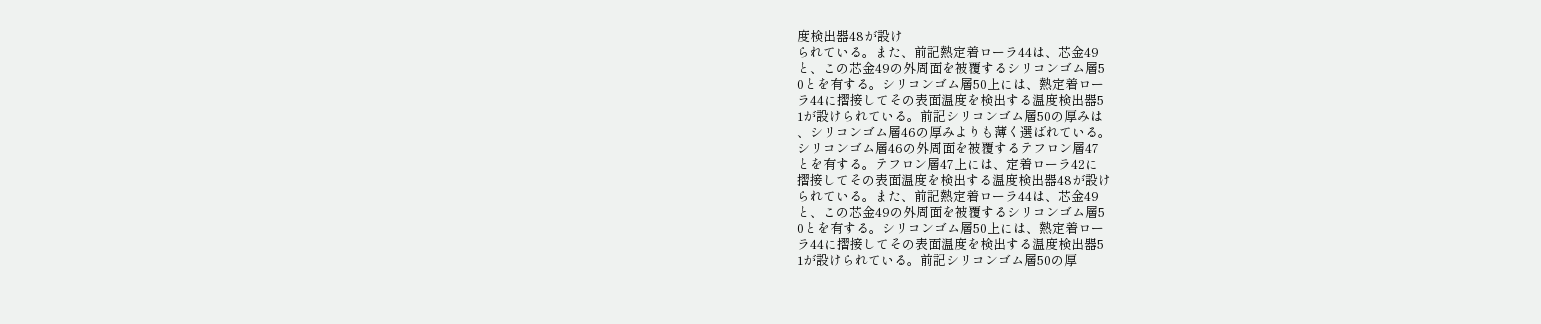度検出器48が設け
られている。また、前記熱定着ローラ44は、芯金49
と、この芯金49の外周面を被覆するシリコンゴム層5
0とを有する。シリコンゴム層50上には、熱定着ロー
ラ44に摺接してその表面温度を検出する温度検出器5
1が設けられている。前記シリコンゴム層50の厚みは
、シリコンゴム層46の厚みよりも薄く選ばれている。
シリコンゴム層46の外周面を被覆するテフロン層47
とを有する。テフロン層47上には、定着ローラ42に
摺接してその表面温度を検出する温度検出器48が設け
られている。また、前記熱定着ローラ44は、芯金49
と、この芯金49の外周面を被覆するシリコンゴム層5
0とを有する。シリコンゴム層50上には、熱定着ロー
ラ44に摺接してその表面温度を検出する温度検出器5
1が設けられている。前記シリコンゴム層50の厚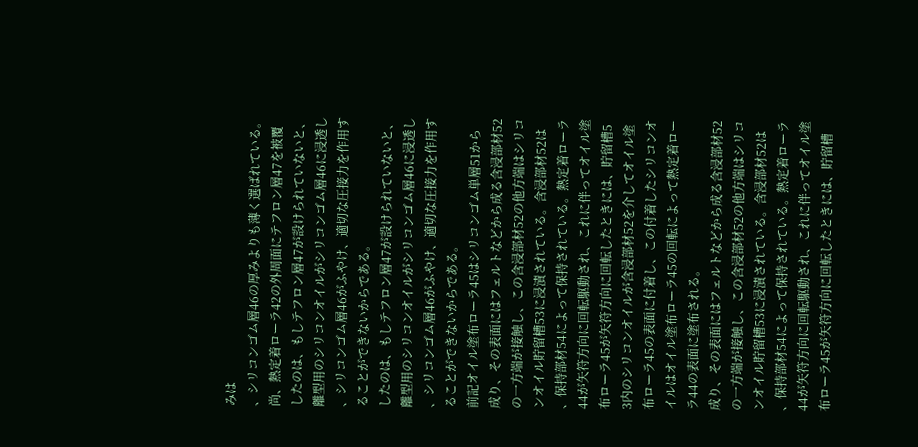みは
、シリコンゴム層46の厚みよりも薄く選ばれている。
尚、熱定着ローラ42の外周面にテフロン層47を被覆
したのは、もしテフロン層47が設けられていないと、
離型用のシリコンオイルがシリコンゴム層46に浸透し
、シリコンゴム層46がふやけ、適切な圧接力を作用す
ることができないからである。
したのは、もしテフロン層47が設けられていないと、
離型用のシリコンオイルがシリコンゴム層46に浸透し
、シリコンゴム層46がふやけ、適切な圧接力を作用す
ることができないからである。
前記オイル塗布ローラ45はシリコンゴム単層51から
成り、その表面にはフェルトなどから成る含浸部材52
の一方端が接触し、この含浸部材52の他方端はシリコ
ンオイル貯留槽53に浸漬されている。含浸部材52は
、保持部材54によって保持されている。熱定着ローラ
44が矢符方向に回転駆動され、これに伴ってオイル塗
布ローラ45が矢符方向に回転したときには、貯留槽5
3内のシリコンオイルが含浸部材52を介してオイル塗
布ローラ45の表面に付着し、この付着したシリコンオ
イルはオイル塗布ローラ45の回転によって熱定着ロー
ラ44の表面に塗布される。
成り、その表面にはフェルトなどから成る含浸部材52
の一方端が接触し、この含浸部材52の他方端はシリコ
ンオイル貯留槽53に浸漬されている。含浸部材52は
、保持部材54によって保持されている。熱定着ローラ
44が矢符方向に回転駆動され、これに伴ってオイル塗
布ローラ45が矢符方向に回転したときには、貯留槽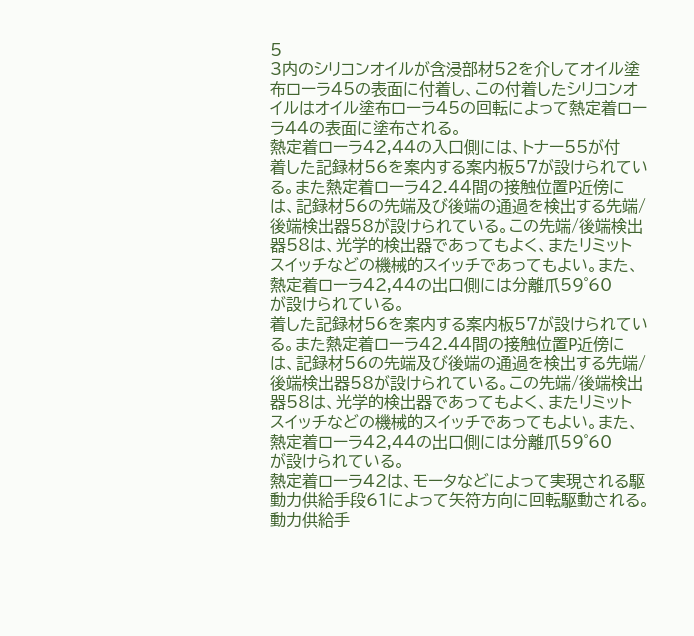5
3内のシリコンオイルが含浸部材52を介してオイル塗
布ローラ45の表面に付着し、この付着したシリコンオ
イルはオイル塗布ローラ45の回転によって熱定着ロー
ラ44の表面に塗布される。
熱定着ローラ42,44の入口側には、トナー55が付
着した記録材56を案内する案内板57が設けられてい
る。また熱定着ローラ42.44間の接触位置P近傍に
は、記録材56の先端及び後端の通過を検出する先端/
後端検出器58が設けられている。この先端/後端検出
器58は、光学的検出器であってもよく、またリミット
スイッチなどの機械的スイッチであってもよい。また、
熱定着ローラ42,44の出口側には分離爪59゜60
が設けられている。
着した記録材56を案内する案内板57が設けられてい
る。また熱定着ローラ42.44間の接触位置P近傍に
は、記録材56の先端及び後端の通過を検出する先端/
後端検出器58が設けられている。この先端/後端検出
器58は、光学的検出器であってもよく、またリミット
スイッチなどの機械的スイッチであってもよい。また、
熱定着ローラ42,44の出口側には分離爪59゜60
が設けられている。
熱定着ローラ42は、モータなどによって実現される駆
動力供給手段61によって矢符方向に回転駆動される。
動力供給手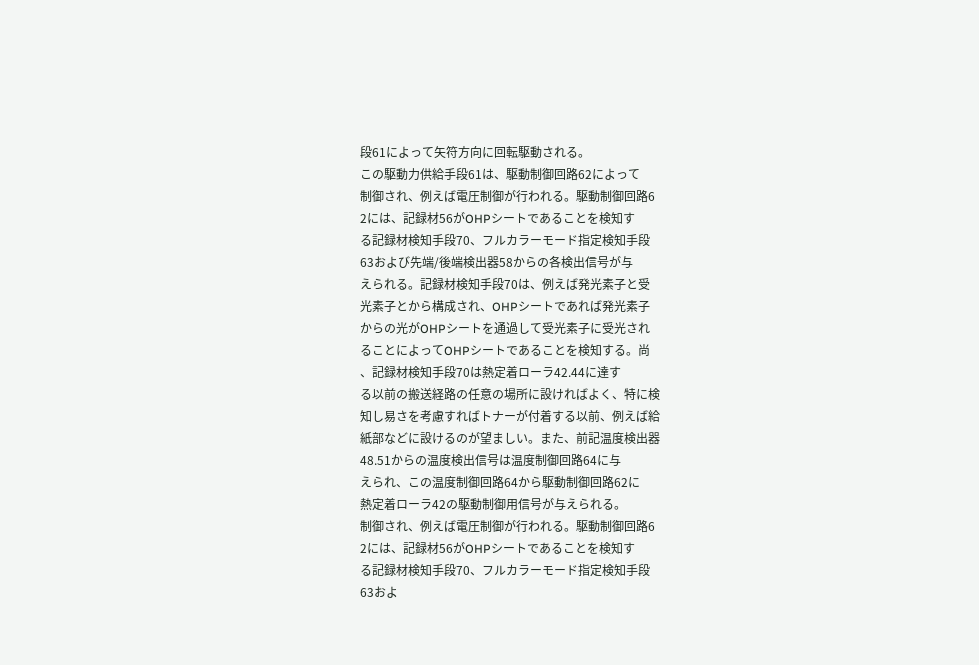段61によって矢符方向に回転駆動される。
この駆動力供給手段61は、駆動制御回路62によって
制御され、例えば電圧制御が行われる。駆動制御回路6
2には、記録材56がOHPシートであることを検知す
る記録材検知手段70、フルカラーモード指定検知手段
63および先端/後端検出器58からの各検出信号が与
えられる。記録材検知手段70は、例えば発光素子と受
光素子とから構成され、OHPシートであれば発光素子
からの光がOHPシートを通過して受光素子に受光され
ることによってOHPシートであることを検知する。尚
、記録材検知手段70は熱定着ローラ42.44に達す
る以前の搬送経路の任意の場所に設ければよく、特に検
知し易さを考慮すればトナーが付着する以前、例えば給
紙部などに設けるのが望ましい。また、前記温度検出器
48.51からの温度検出信号は温度制御回路64に与
えられ、この温度制御回路64から駆動制御回路62に
熱定着ローラ42の駆動制御用信号が与えられる。
制御され、例えば電圧制御が行われる。駆動制御回路6
2には、記録材56がOHPシートであることを検知す
る記録材検知手段70、フルカラーモード指定検知手段
63およ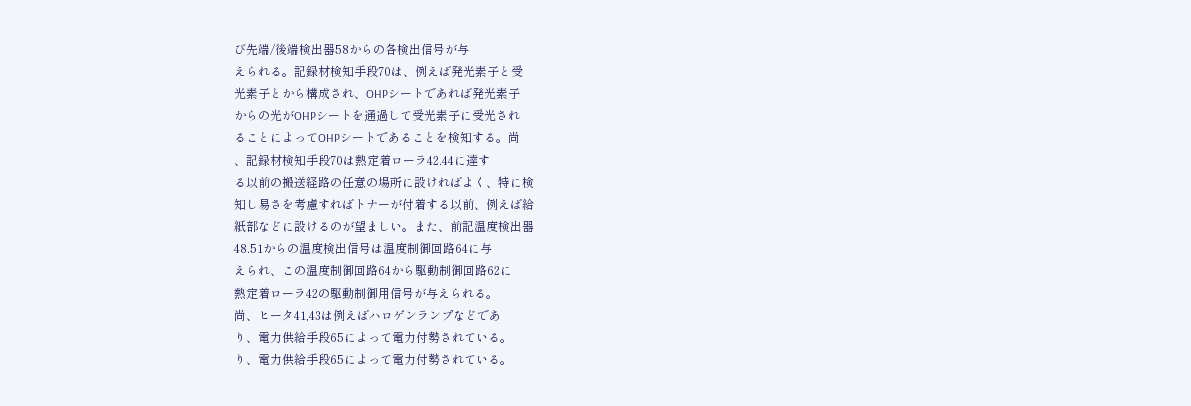び先端/後端検出器58からの各検出信号が与
えられる。記録材検知手段70は、例えば発光素子と受
光素子とから構成され、OHPシートであれば発光素子
からの光がOHPシートを通過して受光素子に受光され
ることによってOHPシートであることを検知する。尚
、記録材検知手段70は熱定着ローラ42.44に達す
る以前の搬送経路の任意の場所に設ければよく、特に検
知し易さを考慮すればトナーが付着する以前、例えば給
紙部などに設けるのが望ましい。また、前記温度検出器
48.51からの温度検出信号は温度制御回路64に与
えられ、この温度制御回路64から駆動制御回路62に
熱定着ローラ42の駆動制御用信号が与えられる。
尚、ヒータ41,43は例えばハロゲンランプなどであ
り、電力供給手段65によって電力付勢されている。
り、電力供給手段65によって電力付勢されている。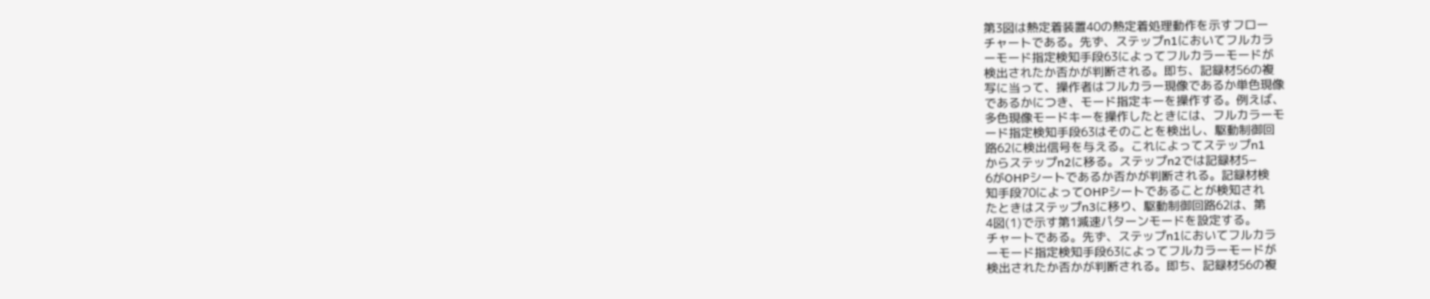第3図は熱定着装置40の熱定着処理動作を示すフロー
チャートである。先ず、ステップn1においてフルカラ
ーモード指定検知手段63によってフルカラーモードが
検出されたか否かが判断される。即ち、記録材56の複
写に当って、操作者はフルカラー現像であるか単色現像
であるかにつき、モード指定キーを操作する。例えば、
多色現像モードキーを操作したときには、フルカラーモ
ード指定検知手段63はそのことを検出し、駆動制御回
路62に検出信号を与える。これによってステップn1
からステップn2に移る。ステップn2では記録材5−
6がOHPシートであるか否かが判断される。記録材検
知手段70によってOHPシートであることが検知され
たときはステップn3に移り、駆動制御回路62は、第
4図(1)で示す第1減速パターンモードを設定する。
チャートである。先ず、ステップn1においてフルカラ
ーモード指定検知手段63によってフルカラーモードが
検出されたか否かが判断される。即ち、記録材56の複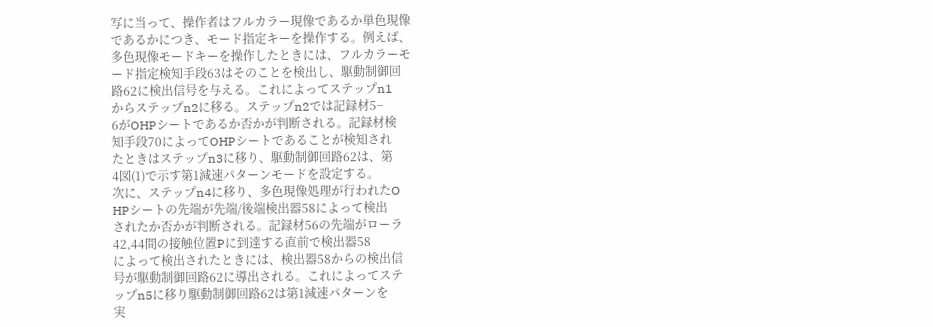写に当って、操作者はフルカラー現像であるか単色現像
であるかにつき、モード指定キーを操作する。例えば、
多色現像モードキーを操作したときには、フルカラーモ
ード指定検知手段63はそのことを検出し、駆動制御回
路62に検出信号を与える。これによってステップn1
からステップn2に移る。ステップn2では記録材5−
6がOHPシートであるか否かが判断される。記録材検
知手段70によってOHPシートであることが検知され
たときはステップn3に移り、駆動制御回路62は、第
4図(1)で示す第1減速パターンモードを設定する。
次に、ステップn4に移り、多色現像処理が行われたO
HPシートの先端が先端/後端検出器58によって検出
されたか否かが判断される。記録材56の先端がローラ
42,44間の接触位置Pに到達する直前で検出器58
によって検出されたときには、検出器58からの検出信
号が駆動制御回路62に導出される。これによってステ
ップn5に移り駆動制御回路62は第1減速パターンを
実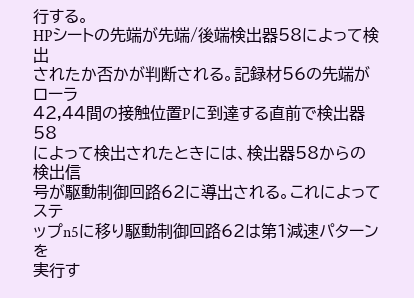行する。
HPシートの先端が先端/後端検出器58によって検出
されたか否かが判断される。記録材56の先端がローラ
42,44間の接触位置Pに到達する直前で検出器58
によって検出されたときには、検出器58からの検出信
号が駆動制御回路62に導出される。これによってステ
ップn5に移り駆動制御回路62は第1減速パターンを
実行す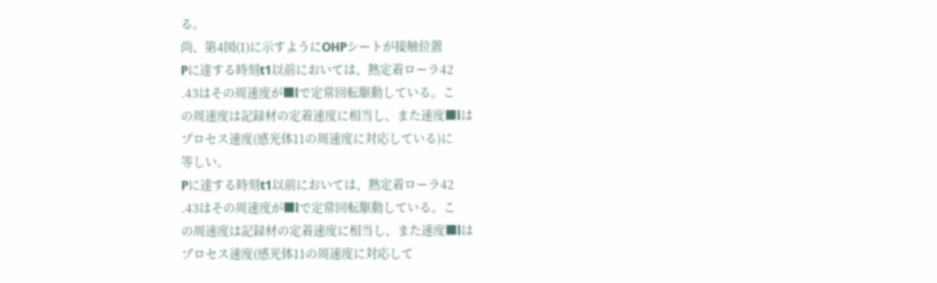る。
尚、第4図(1)に示すようにOHPシートが接触位置
Pに達する時刻t1以前においては、熱定着ローラ42
.43はその周速度が■lで定常回転駆動している。こ
の周速度は記録材の定着速度に相当し、また速度■lは
プロセス速度(感光体11の周速度に対応している)に
等しい。
Pに達する時刻t1以前においては、熱定着ローラ42
.43はその周速度が■lで定常回転駆動している。こ
の周速度は記録材の定着速度に相当し、また速度■lは
プロセス速度(感光体11の周速度に対応して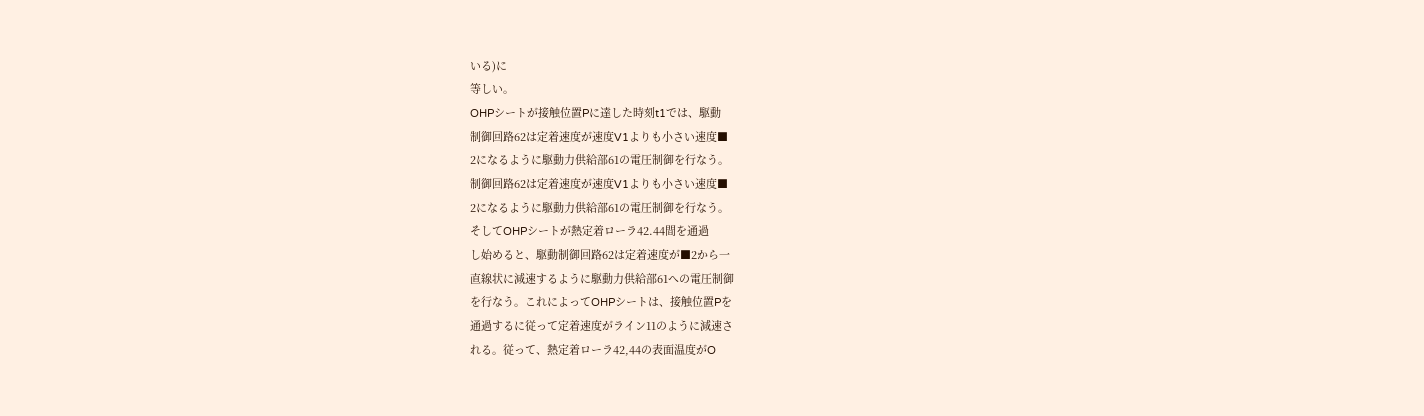いる)に
等しい。
OHPシートが接触位置Pに達した時刻t1では、駆動
制御回路62は定着速度が速度V1よりも小さい速度■
2になるように駆動力供給部61の電圧制御を行なう。
制御回路62は定着速度が速度V1よりも小さい速度■
2になるように駆動力供給部61の電圧制御を行なう。
そしてOHPシートが熱定着ローラ42.44間を通過
し始めると、駆動制御回路62は定着速度が■2から一
直線状に減速するように駆動力供給部61への電圧制御
を行なう。これによってOHPシートは、接触位置Pを
通過するに従って定着速度がライン11のように減速さ
れる。従って、熱定着ローラ42,44の表面温度がO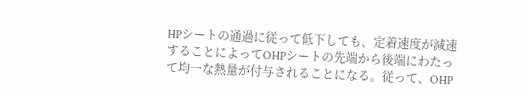HPシートの通過に従って低下しても、定着速度が減速
することによってOHPシートの先端から後端にわたっ
て均一な熱量が付与されることになる。従って、OHP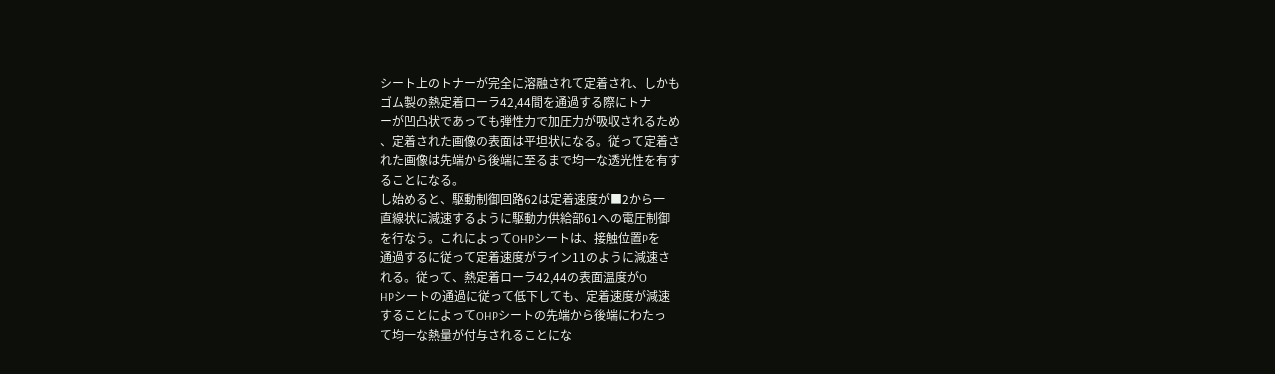シート上のトナーが完全に溶融されて定着され、しかも
ゴム製の熱定着ローラ42,44間を通過する際にトナ
ーが凹凸状であっても弾性力で加圧力が吸収されるため
、定着された画像の表面は平坦状になる。従って定着さ
れた画像は先端から後端に至るまで均一な透光性を有す
ることになる。
し始めると、駆動制御回路62は定着速度が■2から一
直線状に減速するように駆動力供給部61への電圧制御
を行なう。これによってOHPシートは、接触位置Pを
通過するに従って定着速度がライン11のように減速さ
れる。従って、熱定着ローラ42,44の表面温度がO
HPシートの通過に従って低下しても、定着速度が減速
することによってOHPシートの先端から後端にわたっ
て均一な熱量が付与されることにな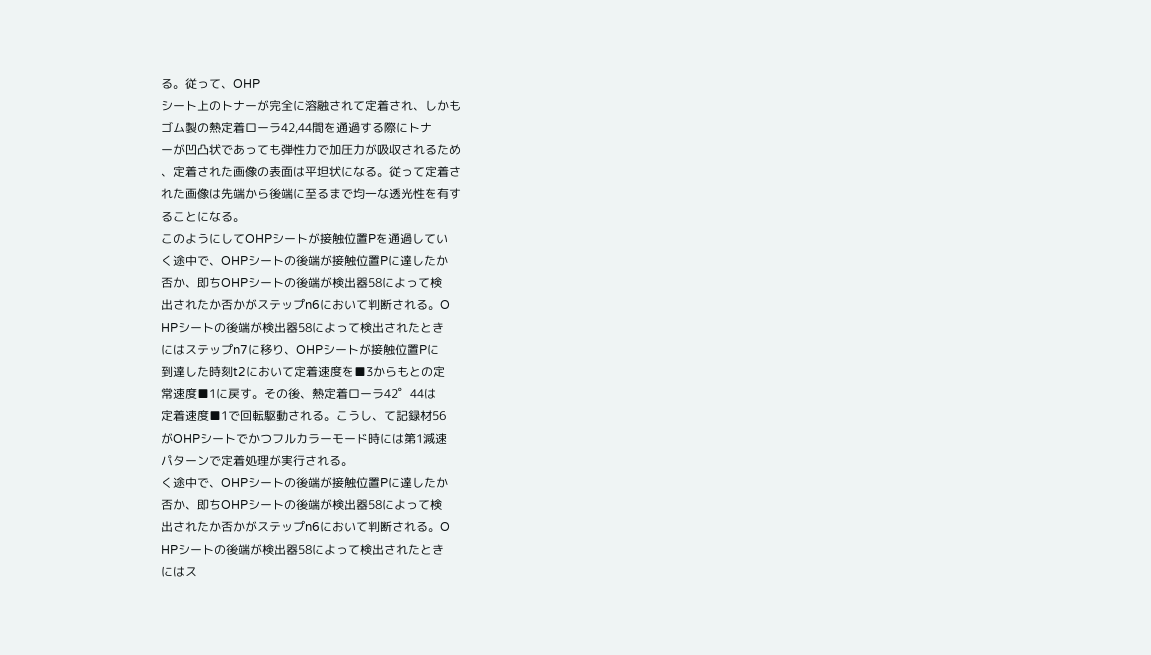る。従って、OHP
シート上のトナーが完全に溶融されて定着され、しかも
ゴム製の熱定着ローラ42,44間を通過する際にトナ
ーが凹凸状であっても弾性力で加圧力が吸収されるため
、定着された画像の表面は平坦状になる。従って定着さ
れた画像は先端から後端に至るまで均一な透光性を有す
ることになる。
このようにしてOHPシートが接触位置Pを通過してい
く途中で、OHPシートの後端が接触位置Pに達したか
否か、即ちOHPシートの後端が検出器58によって検
出されたか否かがステップn6において判断される。O
HPシートの後端が検出器58によって検出されたとき
にはステップn7に移り、OHPシートが接触位置Pに
到達した時刻t2において定着速度を■3からもとの定
常速度■1に戻す。その後、熱定着ローラ42゜44は
定着速度■1で回転駆動される。こうし、て記録材56
がOHPシートでかつフルカラーモード時には第1減速
パターンで定着処理が実行される。
く途中で、OHPシートの後端が接触位置Pに達したか
否か、即ちOHPシートの後端が検出器58によって検
出されたか否かがステップn6において判断される。O
HPシートの後端が検出器58によって検出されたとき
にはス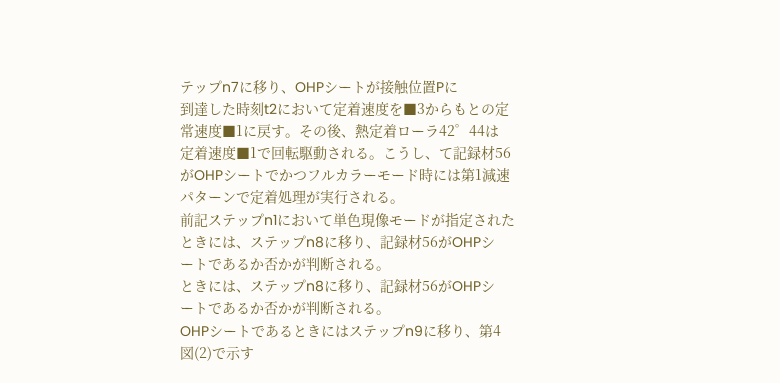テップn7に移り、OHPシートが接触位置Pに
到達した時刻t2において定着速度を■3からもとの定
常速度■1に戻す。その後、熱定着ローラ42゜44は
定着速度■1で回転駆動される。こうし、て記録材56
がOHPシートでかつフルカラーモード時には第1減速
パターンで定着処理が実行される。
前記ステップn1において単色現像モードが指定された
ときには、ステップn8に移り、記録材56がOHPシ
ートであるか否かが判断される。
ときには、ステップn8に移り、記録材56がOHPシ
ートであるか否かが判断される。
OHPシートであるときにはステップn9に移り、第4
図(2)で示す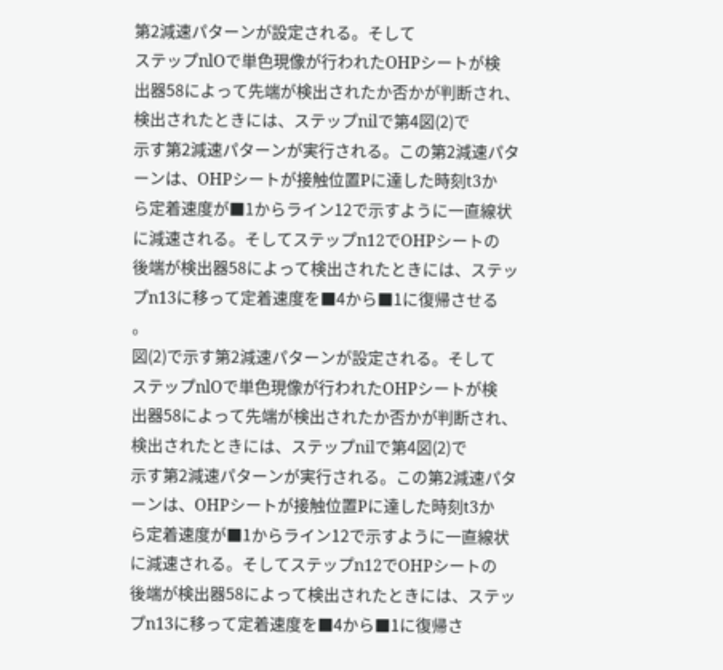第2減速パターンが設定される。そして
ステップnlOで単色現像が行われたOHPシートが検
出器58によって先端が検出されたか否かが判断され、
検出されたときには、ステップnilで第4図(2)で
示す第2減速パターンが実行される。この第2減速パタ
ーンは、OHPシートが接触位置Pに達した時刻t3か
ら定着速度が■1からライン12で示すように一直線状
に減速される。そしてステップn12でOHPシートの
後端が検出器58によって検出されたときには、ステッ
プn13に移って定着速度を■4から■1に復帰させる
。
図(2)で示す第2減速パターンが設定される。そして
ステップnlOで単色現像が行われたOHPシートが検
出器58によって先端が検出されたか否かが判断され、
検出されたときには、ステップnilで第4図(2)で
示す第2減速パターンが実行される。この第2減速パタ
ーンは、OHPシートが接触位置Pに達した時刻t3か
ら定着速度が■1からライン12で示すように一直線状
に減速される。そしてステップn12でOHPシートの
後端が検出器58によって検出されたときには、ステッ
プn13に移って定着速度を■4から■1に復帰さ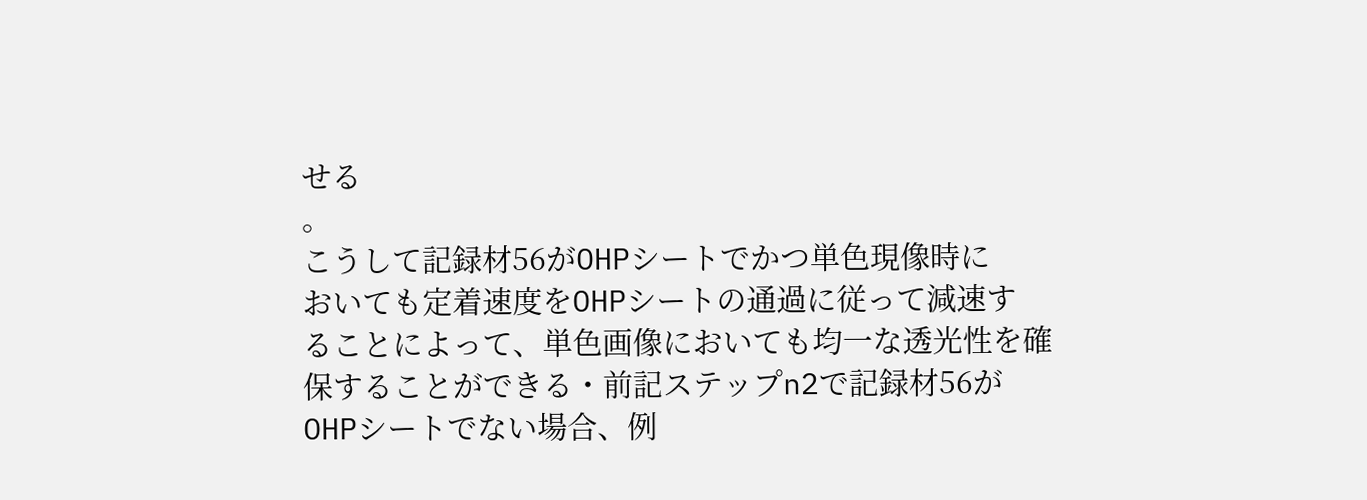せる
。
こうして記録材56がOHPシートでかつ単色現像時に
おいても定着速度をOHPシートの通過に従って減速す
ることによって、単色画像においても均一な透光性を確
保することができる・前記ステップn2で記録材56が
OHPシートでない場合、例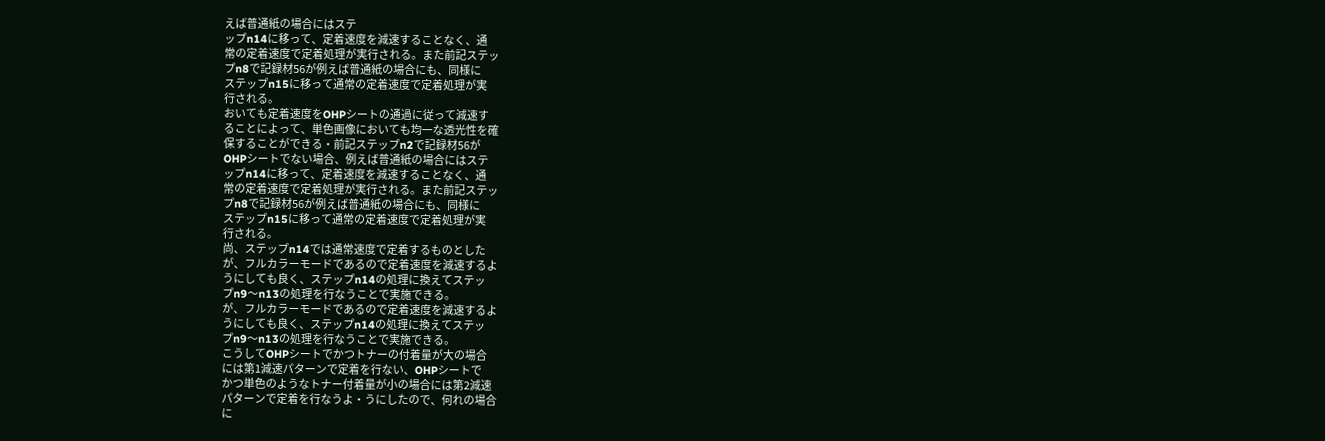えば普通紙の場合にはステ
ップn14に移って、定着速度を減速することなく、通
常の定着速度で定着処理が実行される。また前記ステッ
プn8で記録材56が例えば普通紙の場合にも、同様に
ステップn15に移って通常の定着速度で定着処理が実
行される。
おいても定着速度をOHPシートの通過に従って減速す
ることによって、単色画像においても均一な透光性を確
保することができる・前記ステップn2で記録材56が
OHPシートでない場合、例えば普通紙の場合にはステ
ップn14に移って、定着速度を減速することなく、通
常の定着速度で定着処理が実行される。また前記ステッ
プn8で記録材56が例えば普通紙の場合にも、同様に
ステップn15に移って通常の定着速度で定着処理が実
行される。
尚、ステップn14では通常速度で定着するものとした
が、フルカラーモードであるので定着速度を減速するよ
うにしても良く、ステップn14の処理に換えてステッ
プn9〜n13の処理を行なうことで実施できる。
が、フルカラーモードであるので定着速度を減速するよ
うにしても良く、ステップn14の処理に換えてステッ
プn9〜n13の処理を行なうことで実施できる。
こうしてOHPシートでかつトナーの付着量が大の場合
には第1減速パターンで定着を行ない、OHPシートで
かつ単色のようなトナー付着量が小の場合には第2減速
パターンで定着を行なうよ・うにしたので、何れの場合
に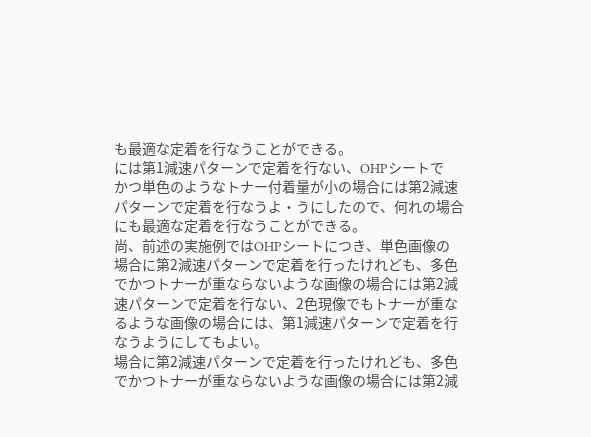も最適な定着を行なうことができる。
には第1減速パターンで定着を行ない、OHPシートで
かつ単色のようなトナー付着量が小の場合には第2減速
パターンで定着を行なうよ・うにしたので、何れの場合
にも最適な定着を行なうことができる。
尚、前述の実施例ではOHPシートにつき、単色画像の
場合に第2減速パターンで定着を行ったけれども、多色
でかつトナーが重ならないような画像の場合には第2減
速パターンで定着を行ない、2色現像でもトナーが重な
るような画像の場合には、第1減速パターンで定着を行
なうようにしてもよい。
場合に第2減速パターンで定着を行ったけれども、多色
でかつトナーが重ならないような画像の場合には第2減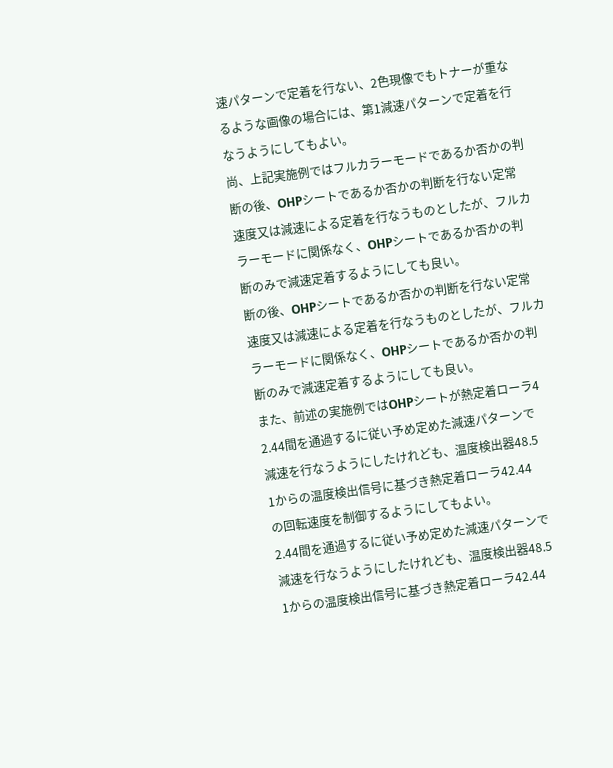速パターンで定着を行ない、2色現像でもトナーが重な
るような画像の場合には、第1減速パターンで定着を行
なうようにしてもよい。
尚、上記実施例ではフルカラーモードであるか否かの判
断の後、OHPシートであるか否かの判断を行ない定常
速度又は減速による定着を行なうものとしたが、フルカ
ラーモードに関係なく、OHPシートであるか否かの判
断のみで減速定着するようにしても良い。
断の後、OHPシートであるか否かの判断を行ない定常
速度又は減速による定着を行なうものとしたが、フルカ
ラーモードに関係なく、OHPシートであるか否かの判
断のみで減速定着するようにしても良い。
また、前述の実施例ではOHPシートが熱定着ローラ4
2.44間を通過するに従い予め定めた減速パターンで
減速を行なうようにしたけれども、温度検出器48.5
1からの温度検出信号に基づき熱定着ローラ42.44
の回転速度を制御するようにしてもよい。
2.44間を通過するに従い予め定めた減速パターンで
減速を行なうようにしたけれども、温度検出器48.5
1からの温度検出信号に基づき熱定着ローラ42.44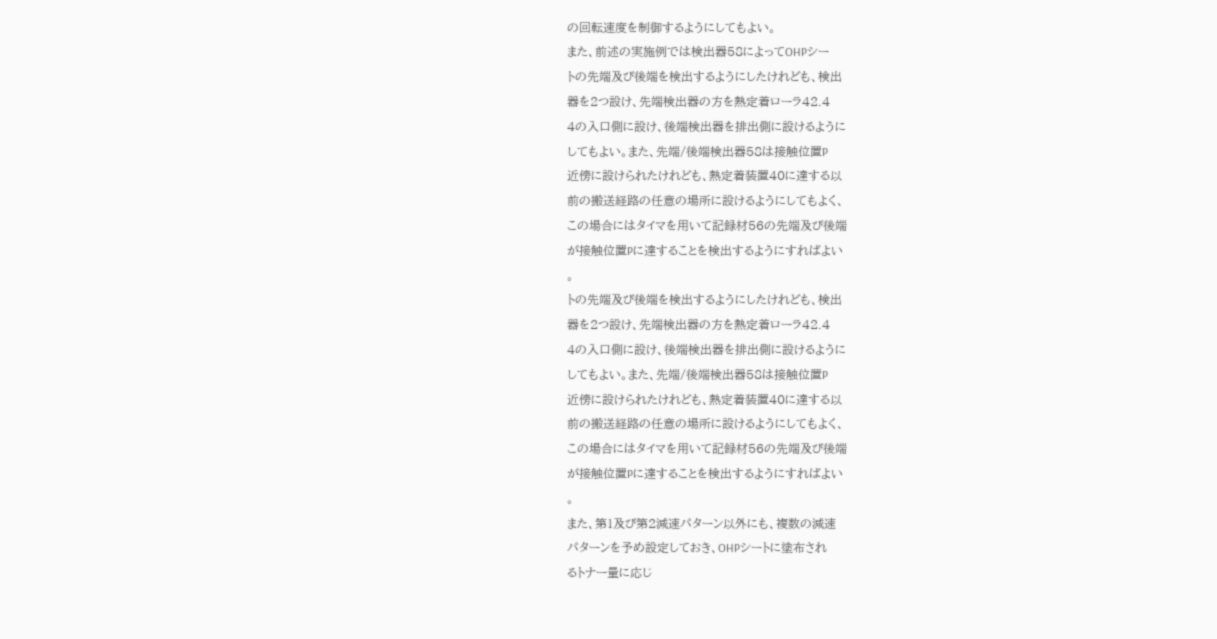の回転速度を制御するようにしてもよい。
また、前述の実施例では検出器58によってOHPシー
トの先端及び後端を検出するようにしたけれども、検出
器を2つ設け、先端検出器の方を熱定着ローラ42.4
4の入口側に設け、後端検出器を排出側に設けるように
してもよい。また、先端/後端検出器58は接触位置P
近傍に設けられたけれども、熱定着装置40に達する以
前の搬送経路の任意の場所に設けるようにしてもよく、
この場合にはタイマを用いて記録材56の先端及び後端
が接触位置Pに達することを検出するようにすればよい
。
トの先端及び後端を検出するようにしたけれども、検出
器を2つ設け、先端検出器の方を熱定着ローラ42.4
4の入口側に設け、後端検出器を排出側に設けるように
してもよい。また、先端/後端検出器58は接触位置P
近傍に設けられたけれども、熱定着装置40に達する以
前の搬送経路の任意の場所に設けるようにしてもよく、
この場合にはタイマを用いて記録材56の先端及び後端
が接触位置Pに達することを検出するようにすればよい
。
また、第1及び第2減速パターン以外にも、複数の減速
パターンを予め設定しておき、OHPシートに塗布され
るトナー量に応じ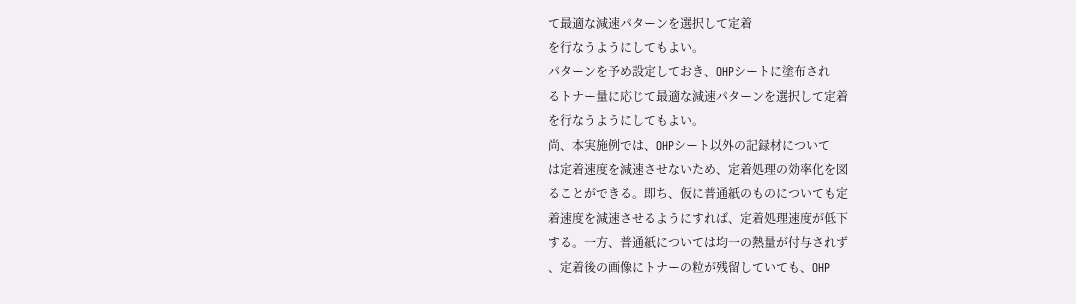て最適な減速パターンを選択して定着
を行なうようにしてもよい。
パターンを予め設定しておき、OHPシートに塗布され
るトナー量に応じて最適な減速パターンを選択して定着
を行なうようにしてもよい。
尚、本実施例では、OHPシート以外の記録材について
は定着速度を減速させないため、定着処理の効率化を図
ることができる。即ち、仮に普通紙のものについても定
着速度を減速させるようにすれば、定着処理速度が低下
する。一方、普通紙については均一の熱量が付与されず
、定着後の画像にトナーの粒が残留していても、OHP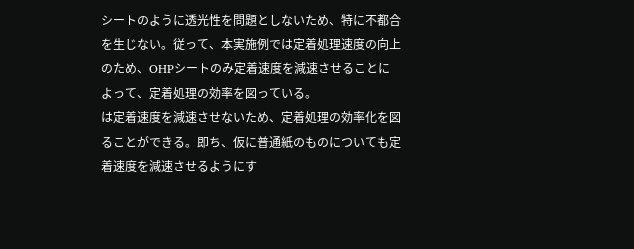シートのように透光性を問題としないため、特に不都合
を生じない。従って、本実施例では定着処理速度の向上
のため、OHPシートのみ定着速度を減速させることに
よって、定着処理の効率を図っている。
は定着速度を減速させないため、定着処理の効率化を図
ることができる。即ち、仮に普通紙のものについても定
着速度を減速させるようにす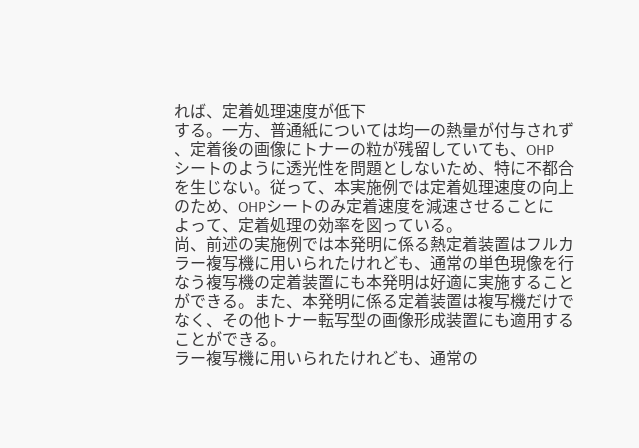れば、定着処理速度が低下
する。一方、普通紙については均一の熱量が付与されず
、定着後の画像にトナーの粒が残留していても、OHP
シートのように透光性を問題としないため、特に不都合
を生じない。従って、本実施例では定着処理速度の向上
のため、OHPシートのみ定着速度を減速させることに
よって、定着処理の効率を図っている。
尚、前述の実施例では本発明に係る熱定着装置はフルカ
ラー複写機に用いられたけれども、通常の単色現像を行
なう複写機の定着装置にも本発明は好適に実施すること
ができる。また、本発明に係る定着装置は複写機だけで
なく、その他トナー転写型の画像形成装置にも適用する
ことができる。
ラー複写機に用いられたけれども、通常の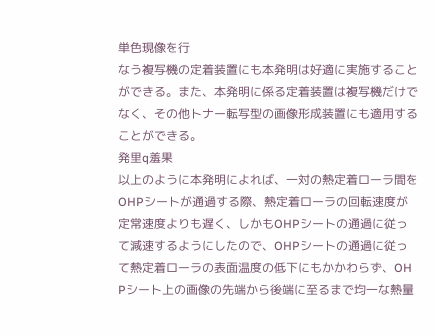単色現像を行
なう複写機の定着装置にも本発明は好適に実施すること
ができる。また、本発明に係る定着装置は複写機だけで
なく、その他トナー転写型の画像形成装置にも適用する
ことができる。
発里q羞果
以上のように本発明によれば、一対の熱定着ローラ間を
OHPシートが通過する際、熱定着ローラの回転速度が
定常速度よりも遅く、しかもOHPシートの通過に従っ
て減速するようにしたので、OHPシートの通過に従っ
て熱定着ローラの表面温度の低下にもかかわらず、OH
Pシート上の画像の先端から後端に至るまで均一な熱量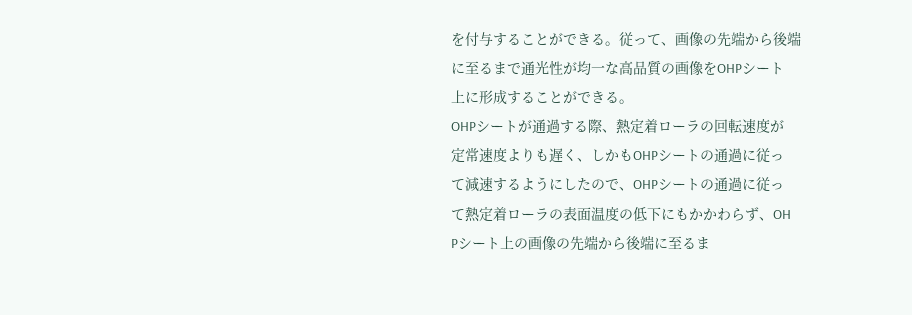を付与することができる。従って、画像の先端から後端
に至るまで通光性が均一な高品質の画像をOHPシート
上に形成することができる。
OHPシートが通過する際、熱定着ローラの回転速度が
定常速度よりも遅く、しかもOHPシートの通過に従っ
て減速するようにしたので、OHPシートの通過に従っ
て熱定着ローラの表面温度の低下にもかかわらず、OH
Pシート上の画像の先端から後端に至るま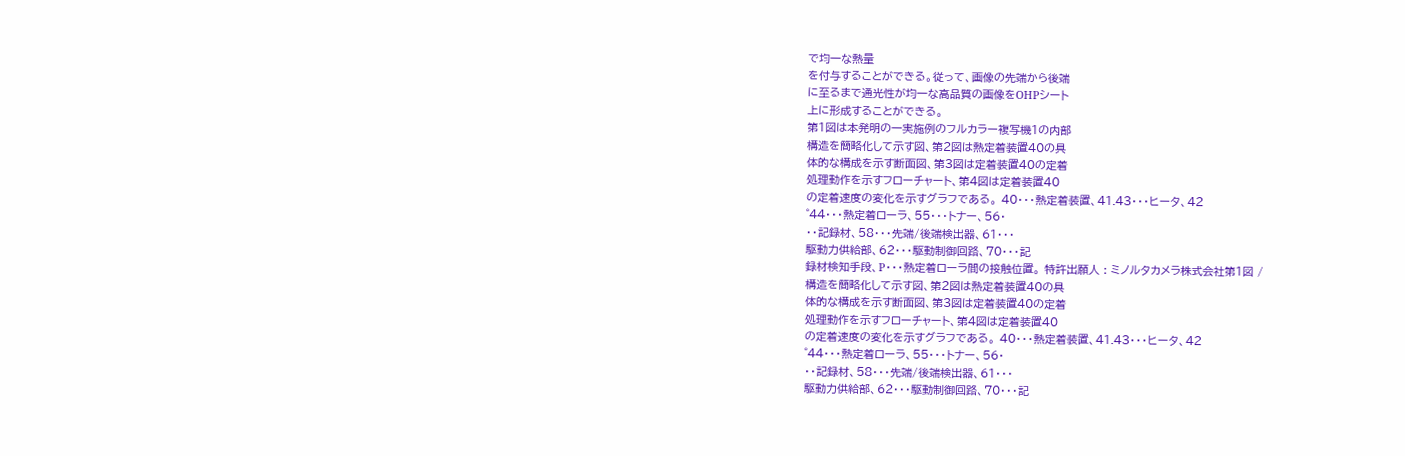で均一な熱量
を付与することができる。従って、画像の先端から後端
に至るまで通光性が均一な高品質の画像をOHPシート
上に形成することができる。
第1図は本発明の一実施例のフルカラー複写機1の内部
構造を簡略化して示す図、第2図は熱定着装置40の具
体的な構成を示す断面図、第3図は定着装置40の定着
処理動作を示すフローチャート、第4図は定着装置40
の定着速度の変化を示すグラフである。 40・・・熱定着装置、41.43・・・ヒータ、42
゜44・・・熱定着ローラ、55・・・トナー、56・
・・記録材、58・・・先端/後端検出器、61・・・
駆動力供給部、62・・・駆動制御回路、70・・・記
録材検知手段、P・・・熱定着ローラ間の接触位置。 特許出願人 : ミノルタカメラ株式会社第1図 /
構造を簡略化して示す図、第2図は熱定着装置40の具
体的な構成を示す断面図、第3図は定着装置40の定着
処理動作を示すフローチャート、第4図は定着装置40
の定着速度の変化を示すグラフである。 40・・・熱定着装置、41.43・・・ヒータ、42
゜44・・・熱定着ローラ、55・・・トナー、56・
・・記録材、58・・・先端/後端検出器、61・・・
駆動力供給部、62・・・駆動制御回路、70・・・記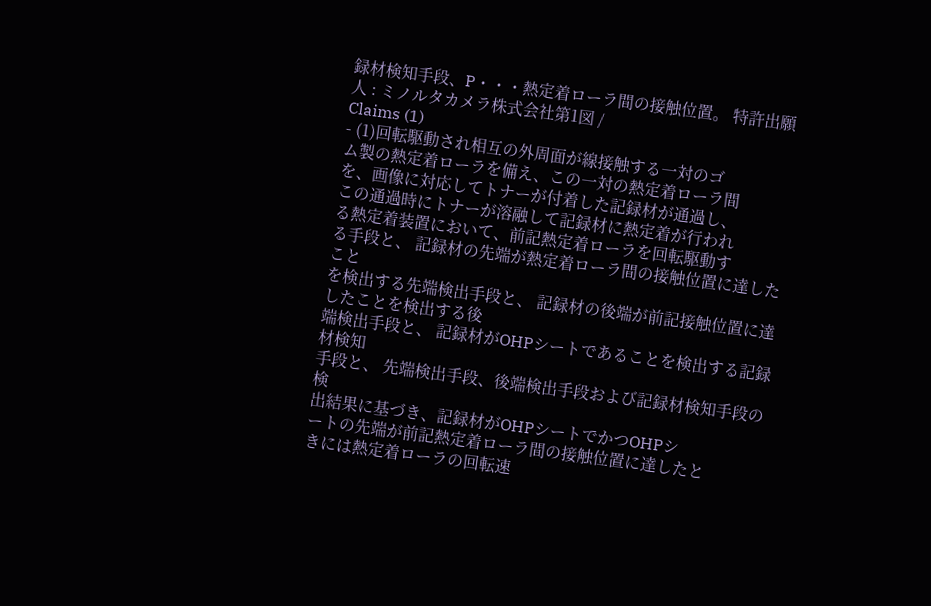録材検知手段、P・・・熱定着ローラ間の接触位置。 特許出願人 : ミノルタカメラ株式会社第1図 /
Claims (1)
- (1)回転駆動され相互の外周面が線接触する一対のゴ
ム製の熱定着ローラを備え、この一対の熱定着ローラ間
を、画像に対応してトナーが付着した記録材が通過し、
この通過時にトナーが溶融して記録材に熱定着が行われ
る熱定着装置において、前記熱定着ローラを回転駆動す
る手段と、 記録材の先端が熱定着ローラ間の接触位置に達したこと
を検出する先端検出手段と、 記録材の後端が前記接触位置に達したことを検出する後
端検出手段と、 記録材がOHPシートであることを検出する記録材検知
手段と、 先端検出手段、後端検出手段および記録材検知手段の検
出結果に基づき、記録材がOHPシートでかつOHPシ
ートの先端が前記熱定着ローラ間の接触位置に達したと
きには熱定着ローラの回転速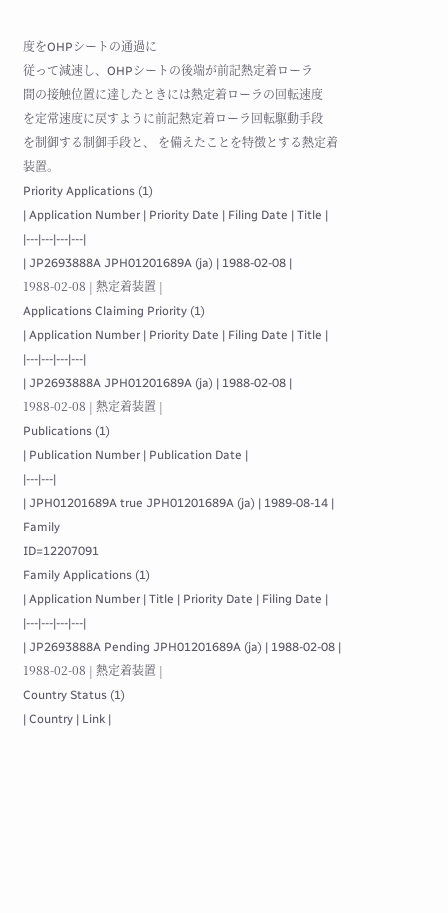度をOHPシートの通過に
従って減速し、OHPシートの後端が前記熱定着ローラ
間の接触位置に達したときには熱定着ローラの回転速度
を定常速度に戻すように前記熱定着ローラ回転駆動手段
を制御する制御手段と、 を備えたことを特徴とする熱定着装置。
Priority Applications (1)
| Application Number | Priority Date | Filing Date | Title |
|---|---|---|---|
| JP2693888A JPH01201689A (ja) | 1988-02-08 | 1988-02-08 | 熱定着装置 |
Applications Claiming Priority (1)
| Application Number | Priority Date | Filing Date | Title |
|---|---|---|---|
| JP2693888A JPH01201689A (ja) | 1988-02-08 | 1988-02-08 | 熱定着装置 |
Publications (1)
| Publication Number | Publication Date |
|---|---|
| JPH01201689A true JPH01201689A (ja) | 1989-08-14 |
Family
ID=12207091
Family Applications (1)
| Application Number | Title | Priority Date | Filing Date |
|---|---|---|---|
| JP2693888A Pending JPH01201689A (ja) | 1988-02-08 | 1988-02-08 | 熱定着装置 |
Country Status (1)
| Country | Link |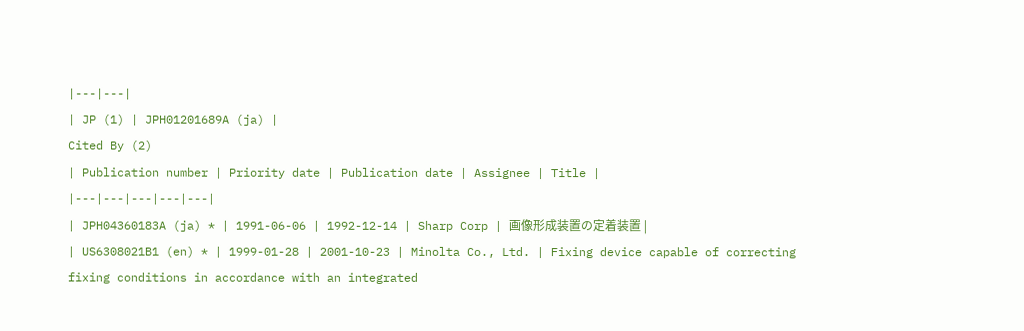|---|---|
| JP (1) | JPH01201689A (ja) |
Cited By (2)
| Publication number | Priority date | Publication date | Assignee | Title |
|---|---|---|---|---|
| JPH04360183A (ja) * | 1991-06-06 | 1992-12-14 | Sharp Corp | 画像形成装置の定着装置 |
| US6308021B1 (en) * | 1999-01-28 | 2001-10-23 | Minolta Co., Ltd. | Fixing device capable of correcting fixing conditions in accordance with an integrated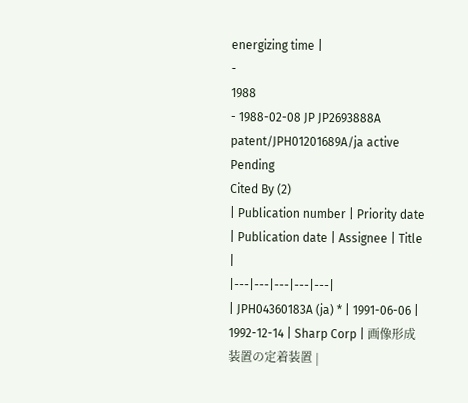energizing time |
-
1988
- 1988-02-08 JP JP2693888A patent/JPH01201689A/ja active Pending
Cited By (2)
| Publication number | Priority date | Publication date | Assignee | Title |
|---|---|---|---|---|
| JPH04360183A (ja) * | 1991-06-06 | 1992-12-14 | Sharp Corp | 画像形成装置の定着装置 |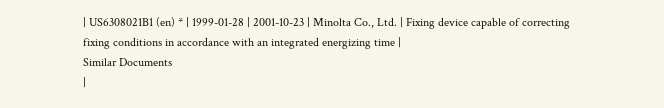| US6308021B1 (en) * | 1999-01-28 | 2001-10-23 | Minolta Co., Ltd. | Fixing device capable of correcting fixing conditions in accordance with an integrated energizing time |
Similar Documents
|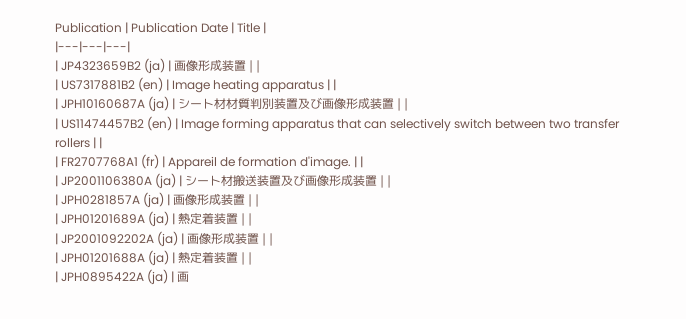Publication | Publication Date | Title |
|---|---|---|
| JP4323659B2 (ja) | 画像形成装置 | |
| US7317881B2 (en) | Image heating apparatus | |
| JPH10160687A (ja) | シート材材質判別装置及び画像形成装置 | |
| US11474457B2 (en) | Image forming apparatus that can selectively switch between two transfer rollers | |
| FR2707768A1 (fr) | Appareil de formation d'image. | |
| JP2001106380A (ja) | シート材搬送装置及び画像形成装置 | |
| JPH0281857A (ja) | 画像形成装置 | |
| JPH01201689A (ja) | 熱定着装置 | |
| JP2001092202A (ja) | 画像形成装置 | |
| JPH01201688A (ja) | 熱定着装置 | |
| JPH0895422A (ja) | 画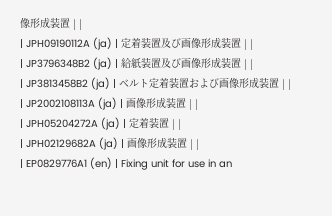像形成装置 | |
| JPH09190112A (ja) | 定着装置及び画像形成装置 | |
| JP3796348B2 (ja) | 給紙装置及び画像形成装置 | |
| JP3813458B2 (ja) | ベルト定着装置および画像形成装置 | |
| JP2002108113A (ja) | 画像形成装置 | |
| JPH05204272A (ja) | 定着装置 | |
| JPH02129682A (ja) | 画像形成装置 | |
| EP0829776A1 (en) | Fixing unit for use in an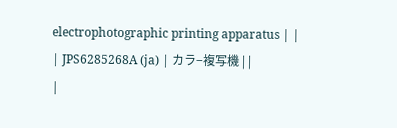electrophotographic printing apparatus | |
| JPS6285268A (ja) | カラ−複写機 | |
|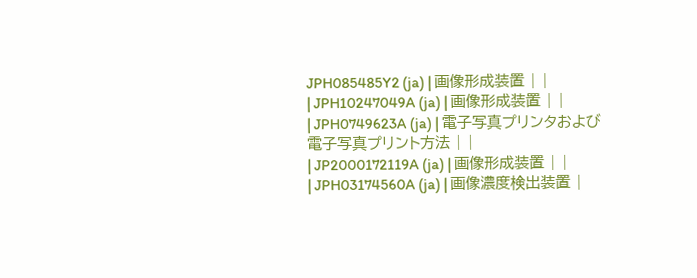JPH085485Y2 (ja) | 画像形成装置 | |
| JPH10247049A (ja) | 画像形成装置 | |
| JPH0749623A (ja) | 電子写真プリンタおよび電子写真プリント方法 | |
| JP2000172119A (ja) | 画像形成装置 | |
| JPH03174560A (ja) | 画像濃度検出装置 |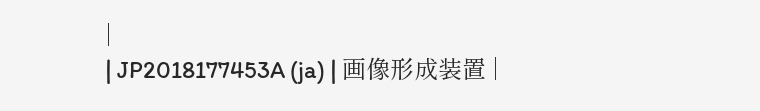|
| JP2018177453A (ja) | 画像形成装置 |